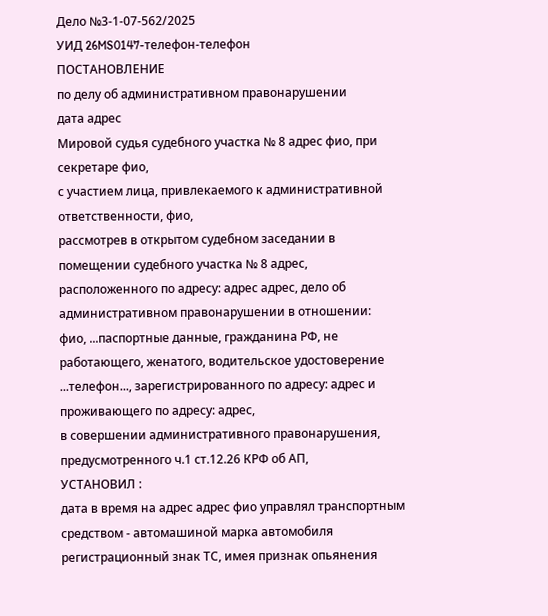Дело №3-1-07-562/2025
УИД 26MS0147-телефон-телефон
ПОСТАНОВЛЕНИЕ
по делу об административном правонарушении
дата адрес
Мировой судья судебного участка № 8 адрес фио, при секретаре фио,
с участием лица, привлекаемого к административной ответственности, фио,
рассмотрев в открытом судебном заседании в помещении судебного участка № 8 адрес, расположенного по адресу: адрес адрес, дело об административном правонарушении в отношении:
фио, ...паспортные данные, гражданина РФ, не работающего, женатого, водительское удостоверение ...телефон..., зарегистрированного по адресу: адрес и проживающего по адресу: адрес,
в совершении административного правонарушения, предусмотренного ч.1 ст.12.26 КРФ об АП,
УСТАНОВИЛ :
дата в время на адрес адрес фио управлял транспортным средством - автомашиной марка автомобиля регистрационный знак ТС, имея признак опьянения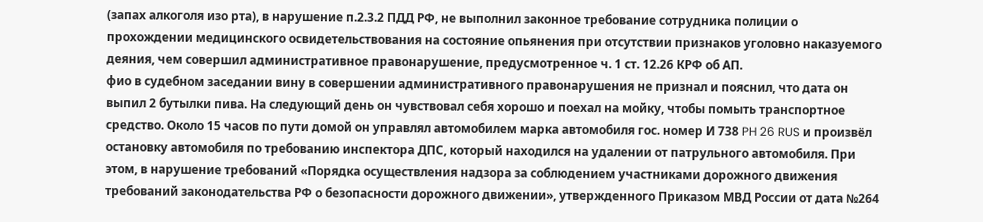(запах алкоголя изо рта), в нарушение п.2.3.2 ПДД РФ, не выполнил законное требование сотрудника полиции о прохождении медицинского освидетельствования на состояние опьянения при отсутствии признаков уголовно наказуемого деяния, чем совершил административное правонарушение, предусмотренное ч. 1 ст. 12.26 КРФ об АП.
фио в судебном заседании вину в совершении административного правонарушения не признал и пояснил, что дата он выпил 2 бутылки пива. На следующий день он чувствовал себя хорошо и поехал на мойку, чтобы помыть транспортное средство. Около 15 часов по пути домой он управлял автомобилем марка автомобиля гос. номер И 738 PH 26 RUS и произвёл остановку автомобиля по требованию инспектора ДПС, который находился на удалении от патрульного автомобиля. При этом, в нарушение требований «Порядка осуществления надзора за соблюдением участниками дорожного движения требований законодательства РФ о безопасности дорожного движении», утвержденного Приказом МВД России от дата №264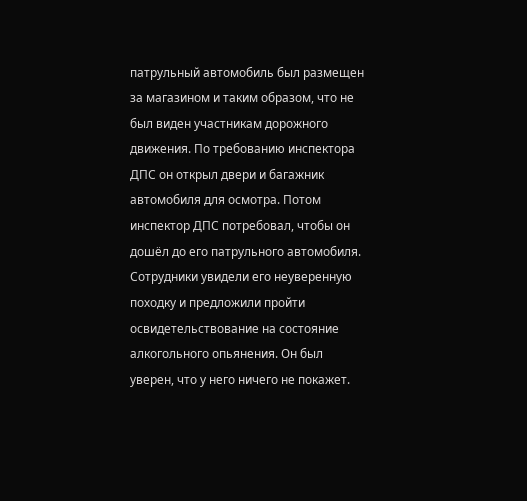патрульный автомобиль был размещен за магазином и таким образом, что не был виден участникам дорожного движения. По требованию инспектора ДПС он открыл двери и багажник автомобиля для осмотра. Потом инспектор ДПС потребовал, чтобы он дошёл до его патрульного автомобиля. Сотрудники увидели его неуверенную походку и предложили пройти освидетельствование на состояние алкогольного опьянения. Он был уверен, что у него ничего не покажет.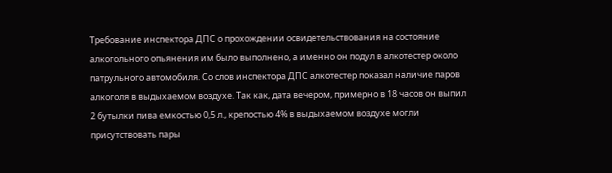Требование инспектора ДПС о прохождении освидетельствования на состояние алкогольного опьянения им было выполнено, а именно он подул в алкотестер около патрульного автомобиля. Со слов инспектора ДПС алкотестер показал наличие паров алкоголя в выдыхаемом воздухе. Так как, дата вечером, примерно в 18 часов он выпил 2 бутылки пива емкостью 0,5 л., крепостью 4% в выдыхаемом воздухе могли присутствовать пары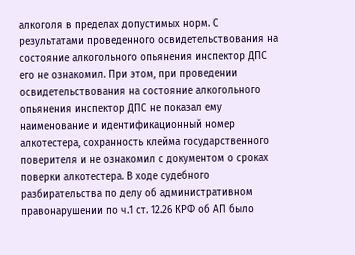алкоголя в пределах допустимых норм. С результатами проведенного освидетельствования на состояние алкогольного опьянения инспектор ДПС его не ознакомил. При этом, при проведении освидетельствования на состояние алкогольного опьянения инспектор ДПС не показал ему наименование и идентификационный номер алкотестера, сохранность клейма государственного поверителя и не ознакомил с документом о сроках поверки алкотестера. В ходе судебного разбирательства по делу об административном правонарушении по ч.1 ст. 12.26 КРФ об АП было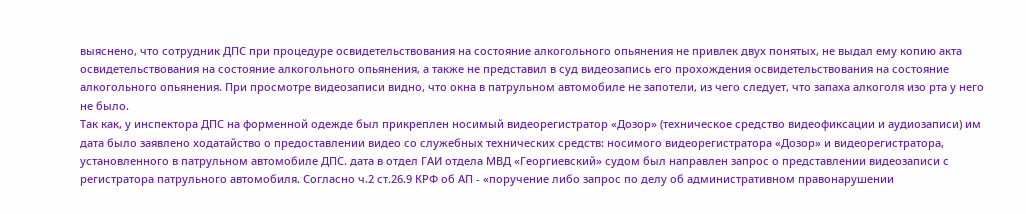выяснено, что сотрудник ДПС при процедуре освидетельствования на состояние алкогольного опьянения не привлек двух понятых, не выдал ему копию акта освидетельствования на состояние алкогольного опьянения, а также не представил в суд видеозапись его прохождения освидетельствования на состояние алкогольного опьянения. При просмотре видеозаписи видно, что окна в патрульном автомобиле не запотели, из чего следует, что запаха алкоголя изо рта у него не было.
Так как, у инспектора ДПС на форменной одежде был прикреплен носимый видеорегистратор «Дозор» (техническое средство видеофиксации и аудиозаписи) им дата было заявлено ходатайство о предоставлении видео со служебных технических средств: носимого видеорегистратора «Дозор» и видеорегистратора, установленного в патрульном автомобиле ДПС. дата в отдел ГАИ отдела МВД «Георгиевский» судом был направлен запрос о представлении видеозаписи с регистратора патрульного автомобиля. Согласно ч.2 ст.26.9 КРФ об АП - «поручение либо запрос по делу об административном правонарушении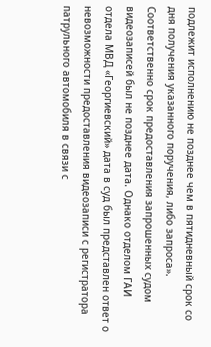подлежит исполнению не позднее чем в пятидневный срок со дня получения указанного поручения, либо запроса». Соответственно срок предоставления запрошенных судом видеозаписей был не позднее дата. Однако отделом ГАИ отдела МВД «Георгиевский» дата в суд был представлен ответ о невозможности предоставления видеозаписи с регистратора патрульного автомобиля в связи с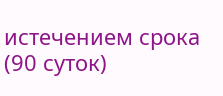истечением срока (90 суток)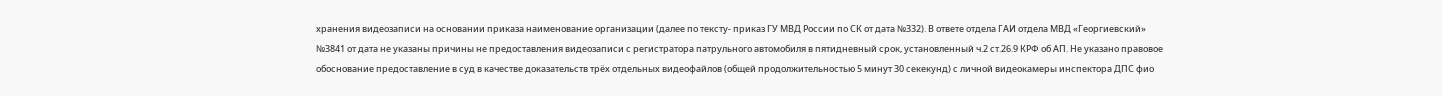хранения видеозаписи на основании приказа наименование организации (далее по тексту- приказ ГУ МВД России по СК от дата №332). В ответе отдела ГАИ отдела МВД «Георгиевский» №3841 от дата не указаны причины не предоставления видеозаписи с регистратора патрульного автомобиля в пятидневный срок, установленный ч.2 ст.26.9 КРФ об АП. Не указано правовое обоснование предоставление в суд в качестве доказательств трёх отдельных видеофайлов (общей продолжительностью 5 минут 30 секекунд) с личной видеокамеры инспектора ДПС фио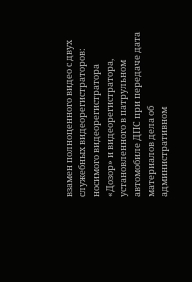взамен полноценного видео с двух служебных видеорегистраторов: носимого видеорегистратора «Дозор» и видеорегистратора, установленного в патрульном автомобиле ДПС при передаче дата материалов дела об административном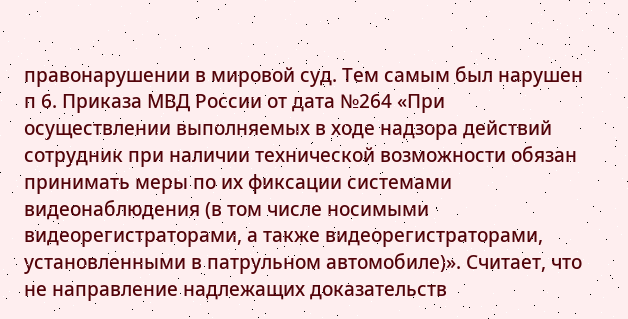правонарушении в мировой суд. Тем самым был нарушен п 6. Приказа МВД России от дата №264 «При осуществлении выполняемых в ходе надзора действий сотрудник при наличии технической возможности обязан принимать меры по их фиксации системами видеонаблюдения (в том числе носимыми видеорегистраторами, а также видеорегистраторами, установленными в патрульном автомобиле)». Считает, что не направление надлежащих доказательств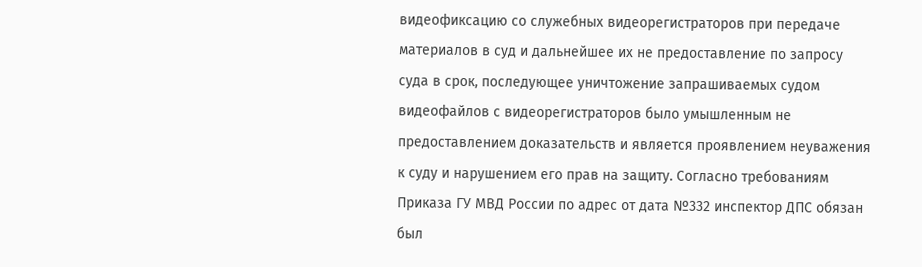видеофиксацию со служебных видеорегистраторов при передаче материалов в суд и дальнейшее их не предоставление по запросу суда в срок, последующее уничтожение запрашиваемых судом видеофайлов с видеорегистраторов было умышленным не предоставлением доказательств и является проявлением неуважения к суду и нарушением его прав на защиту. Согласно требованиям Приказа ГУ МВД России по адрес от дата №332 инспектор ДПС обязан был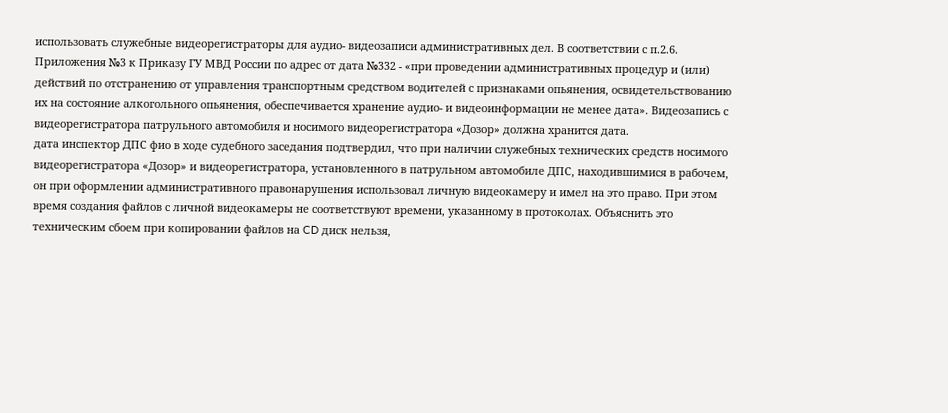использовать служебные видеорегистраторы для аудио- видеозаписи административных дел. В соответствии с п.2.6. Приложения №3 к Приказу ГУ МВД России по адрес от дата №332 - «при проведении административных процедур и (или) действий по отстранению от управления транспортным средством водителей с признаками опьянения, освидетельствованию их на состояние алкогольного опьянения, обеспечивается хранение аудио- и видеоинформации не менее дата». Видеозапись с видеорегистратора патрульного автомобиля и носимого видеорегистратора «Дозор» должна хранится дата.
дата инспектор ДПС фио в ходе судебного заседания подтвердил, что при наличии служебных технических средств носимого видеорегистратора «Дозор» и видеорегистратора, установленного в патрульном автомобиле ДПС, находившимися в рабочем, он при оформлении административного правонарушения использовал личную видеокамеру и имел на это право. При этом время создания файлов с личной видеокамеры не соответствуют времени, указанному в протоколах. Объяснить это техническим сбоем при копировании файлов на CD диск нельзя,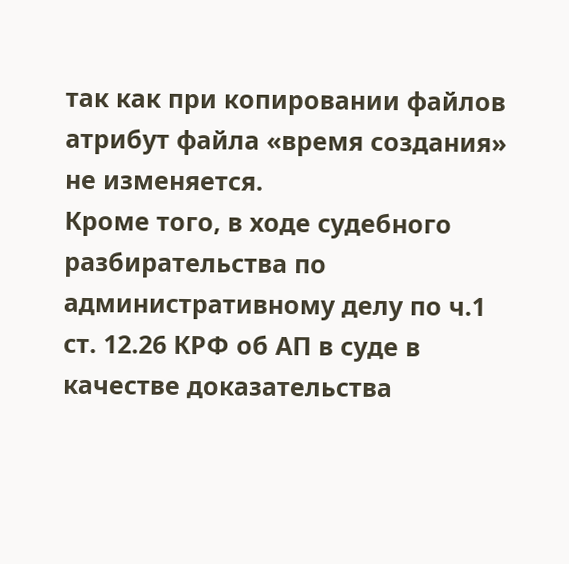так как при копировании файлов атрибут файла «время создания» не изменяется.
Кроме того, в ходе судебного разбирательства по административному делу по ч.1 ст. 12.26 КРФ об АП в суде в качестве доказательства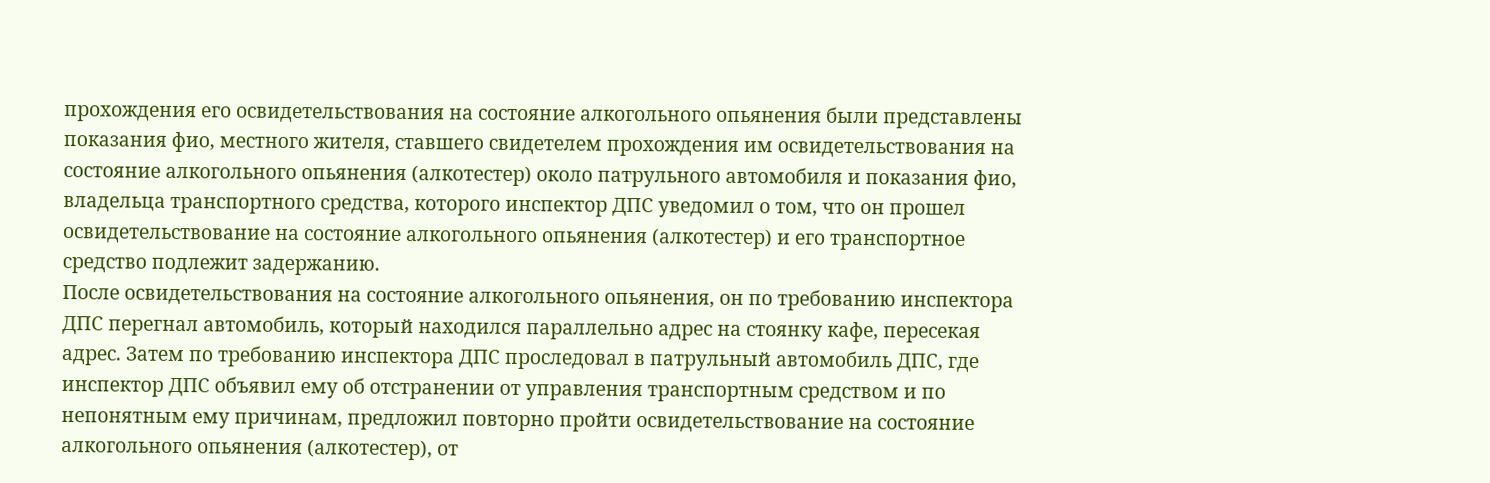прохождения его освидетельствования на состояние алкогольного опьянения были представлены показания фио, местного жителя, ставшего свидетелем прохождения им освидетельствования на состояние алкогольного опьянения (алкотестер) около патрульного автомобиля и показания фио, владельца транспортного средства, которого инспектор ДПС уведомил о том, что он прошел освидетельствование на состояние алкогольного опьянения (алкотестер) и его транспортное средство подлежит задержанию.
После освидетельствования на состояние алкогольного опьянения, он по требованию инспектора ДПС перегнал автомобиль, который находился параллельно адрес на стоянку кафе, пересекая адрес. Затем по требованию инспектора ДПС проследовал в патрульный автомобиль ДПС, где инспектор ДПС объявил ему об отстранении от управления транспортным средством и по непонятным ему причинам, предложил повторно пройти освидетельствование на состояние алкогольного опьянения (алкотестер), от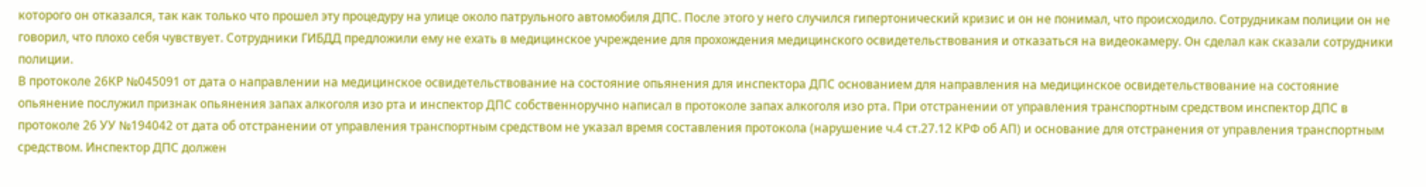которого он отказался, так как только что прошел эту процедуру на улице около патрульного автомобиля ДПС. После этого у него случился гипертонический кризис и он не понимал, что происходило. Сотрудникам полиции он не говорил, что плохо себя чувствует. Сотрудники ГИБДД предложили ему не ехать в медицинское учреждение для прохождения медицинского освидетельствования и отказаться на видеокамеру. Он сделал как сказали сотрудники полиции.
В протоколе 26КР №045091 от дата о направлении на медицинское освидетельствование на состояние опьянения для инспектора ДПС основанием для направления на медицинское освидетельствование на состояние опьянение послужил признак опьянения запах алкоголя изо рта и инспектор ДПС собственноручно написал в протоколе запах алкоголя изо рта. При отстранении от управления транспортным средством инспектор ДПС в протоколе 26 УУ №194042 от дата об отстранении от управления транспортным средством не указал время составления протокола (нарушение ч.4 ст.27.12 КРФ об АП) и основание для отстранения от управления транспортным средством. Инспектор ДПС должен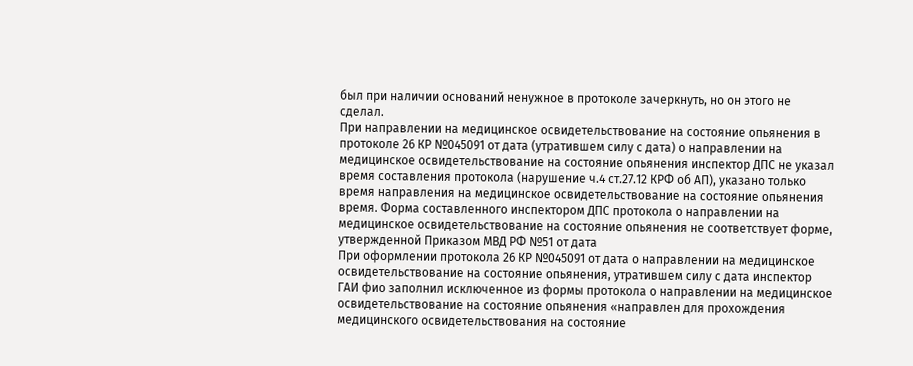был при наличии оснований ненужное в протоколе зачеркнуть, но он этого не сделал.
При направлении на медицинское освидетельствование на состояние опьянения в протоколе 26 КР №045091 от дата (утратившем силу с дата) о направлении на медицинское освидетельствование на состояние опьянения инспектор ДПC не указал время составления протокола (нарушение ч.4 ст.27.12 КРФ об АП), указано только время направления на медицинское освидетельствование на состояние опьянения время. Форма составленного инспектором ДПС протокола о направлении на медицинское освидетельствование на состояние опьянения не соответствует форме, утвержденной Приказом МВД РФ №51 от дата
При оформлении протокола 26 КР №045091 от дата о направлении на медицинское освидетельствование на состояние опьянения, утратившем силу с дата инспектор ГАИ фио заполнил исключенное из формы протокола о направлении на медицинское освидетельствование на состояние опьянения «направлен для прохождения медицинского освидетельствования на состояние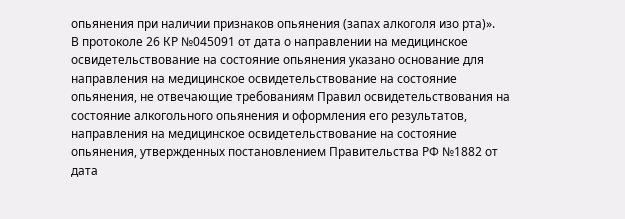опьянения при наличии признаков опьянения (запах алкоголя изо рта)».
В протоколе 26 КР №045091 от дата о направлении на медицинское освидетельствование на состояние опьянения указано основание для направления на медицинское освидетельствование на состояние опьянения, не отвечающие требованиям Правил освидетельствования на состояние алкогольного опьянения и оформления его результатов, направления на медицинское освидетельствование на состояние опьянения, утвержденных постановлением Правительства РФ №1882 от дата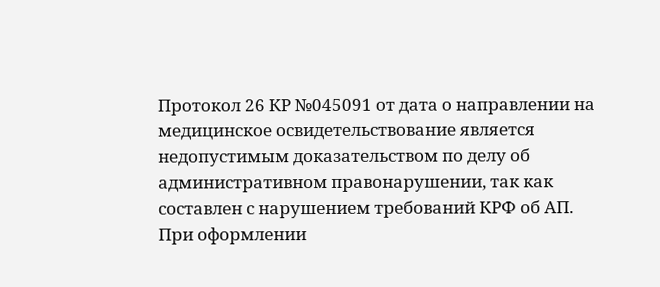Протокол 26 КР №045091 от дата о направлении на медицинское освидетельствование является недопустимым доказательством по делу об административном правонарушении, так как составлен с нарушением требований КРФ об АП.
При оформлении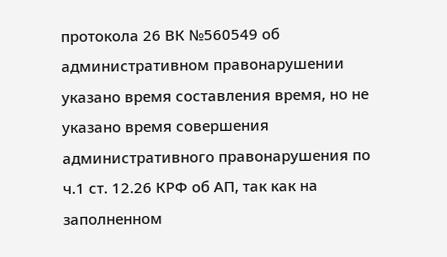протокола 26 ВК №560549 об административном правонарушении указано время составления время, но не указано время совершения административного правонарушения по ч.1 ст. 12.26 КРФ об АП, так как на заполненном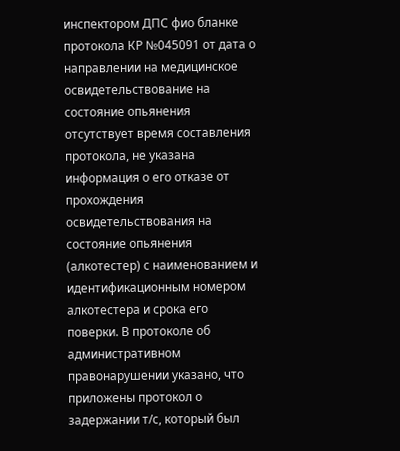инспектором ДПС фио бланке протокола КР №045091 от дата о направлении на медицинское освидетельствование на состояние опьянения отсутствует время составления протокола, не указана информация о его отказе от прохождения освидетельствования на состояние опьянения (алкотестер) с наименованием и идентификационным номером алкотестера и срока его поверки. В протоколе об административном правонарушении указано, что приложены протокол о задержании т/с, который был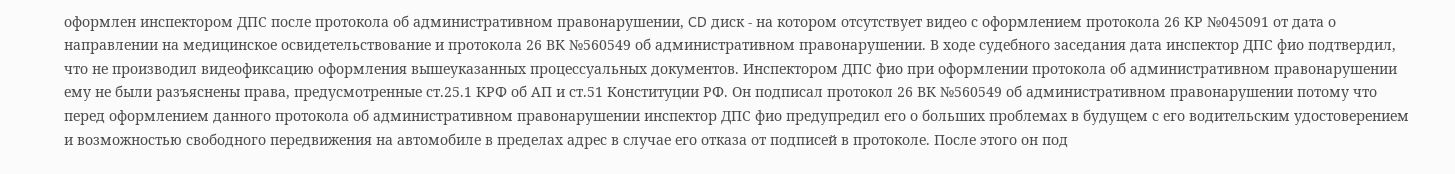оформлен инспектором ДПС после протокола об административном правонарушении, CD диск - на котором отсутствует видео с оформлением протокола 26 КР №045091 от дата о направлении на медицинское освидетельствование и протокола 26 ВК №560549 об административном правонарушении. В ходе судебного заседания дата инспектор ДПС фио подтвердил, что не производил видеофиксацию оформления вышеуказанных процессуальных документов. Инспектором ДПС фио при оформлении протокола об административном правонарушении ему не были разъяснены права, предусмотренные ст.25.1 КРФ об АП и ст.51 Конституции РФ. Он подписал протокол 26 ВК №560549 об административном правонарушении потому что перед оформлением данного протокола об административном правонарушении инспектор ДПС фио предупредил его о больших проблемах в будущем с его водительским удостоверением и возможностью свободного передвижения на автомобиле в пределах адрес в случае его отказа от подписей в протоколе. После этого он под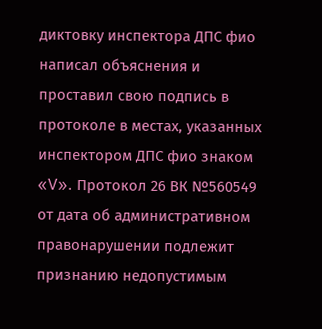диктовку инспектора ДПС фио написал объяснения и проставил свою подпись в протоколе в местах, указанных инспектором ДПС фио знаком «V». Протокол 26 ВК №560549 от дата об административном правонарушении подлежит признанию недопустимым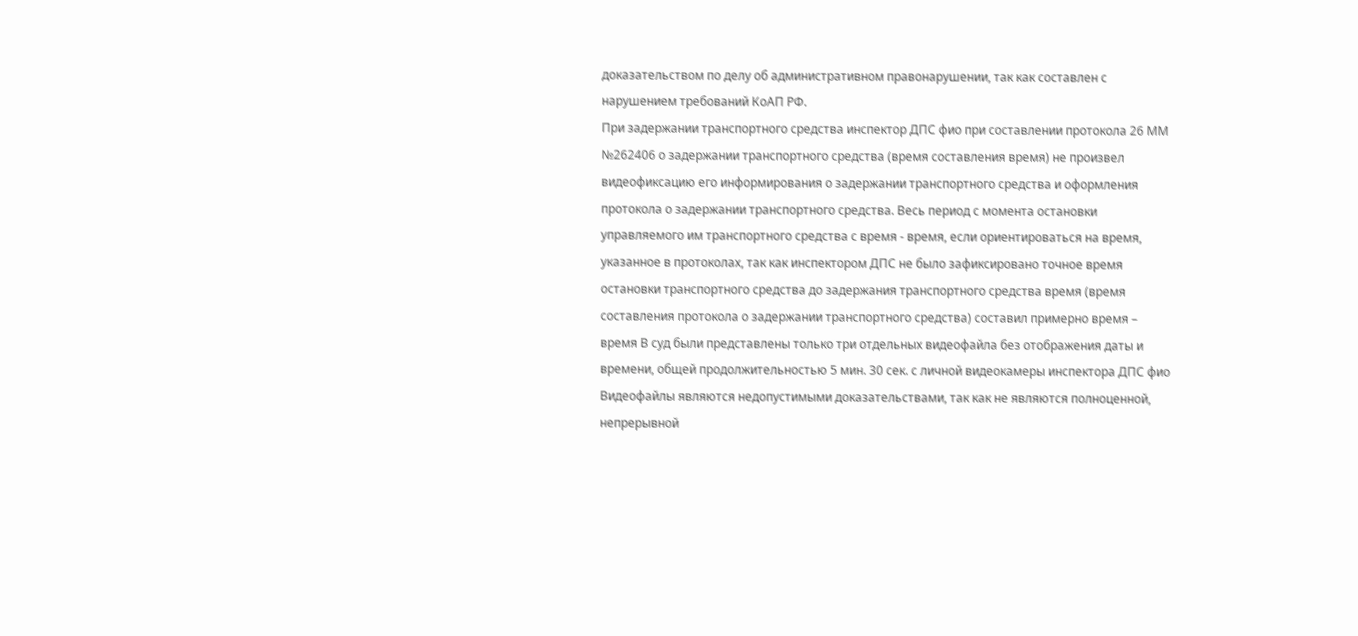доказательством по делу об административном правонарушении, так как составлен с нарушением требований КоАП РФ.
При задержании транспортного средства инспектор ДПС фио при составлении протокола 26 ММ №262406 о задержании транспортного средства (время составления время) не произвел видеофиксацию его информирования о задержании транспортного средства и оформления протокола о задержании транспортного средства. Весь период с момента остановки управляемого им транспортного средства с время - время, если ориентироваться на время, указанное в протоколах, так как инспектором ДПС не было зафиксировано точное время остановки транспортного средства до задержания транспортного средства время (время составления протокола о задержании транспортного средства) составил примерно время – время В суд были представлены только три отдельных видеофайла без отображения даты и времени, общей продолжительностью 5 мин. 30 сек. с личной видеокамеры инспектора ДПС фио Видеофайлы являются недопустимыми доказательствами, так как не являются полноценной, непрерывной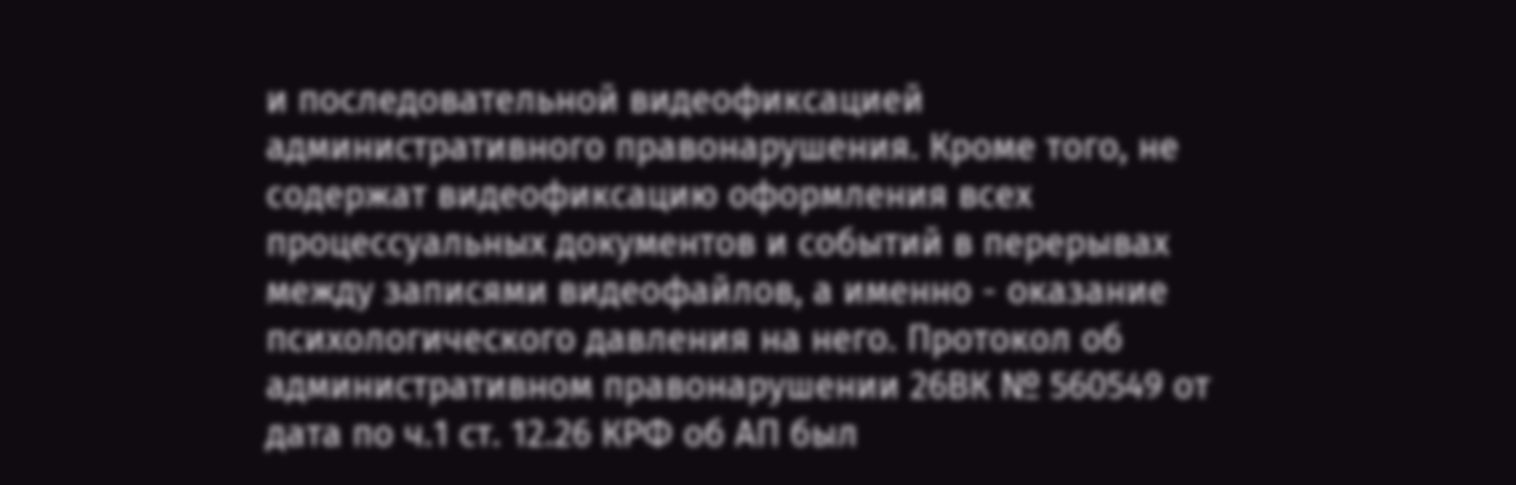и последовательной видеофиксацией административного правонарушения. Кроме того, не содержат видеофиксацию оформления всех процессуальных документов и событий в перерывах между записями видеофайлов, а именно - оказание психологического давления на него. Протокол об административном правонарушении 26ВК № 560549 от дата по ч.1 ст. 12.26 КРФ об АП был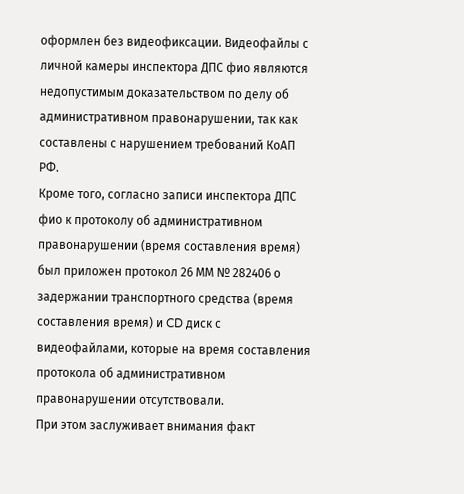оформлен без видеофиксации. Видеофайлы с личной камеры инспектора ДПС фио являются недопустимым доказательством по делу об административном правонарушении, так как составлены с нарушением требований КоАП РФ.
Кроме того, согласно записи инспектора ДПС фио к протоколу об административном правонарушении (время составления время) был приложен протокол 26 ММ № 282406 о задержании транспортного средства (время составления время) и CD диск с видеофайлами, которые на время составления протокола об административном правонарушении отсутствовали.
При этом заслуживает внимания факт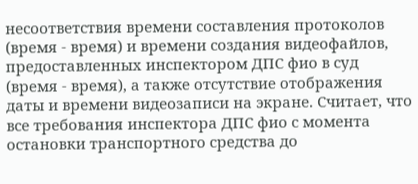несоответствия времени составления протоколов (время - время) и времени создания видеофайлов, предоставленных инспектором ДПС фио в суд (время - время), а также отсутствие отображения даты и времени видеозаписи на экране. Считает, что все требования инспектора ДПC фио с момента остановки транспортного средства до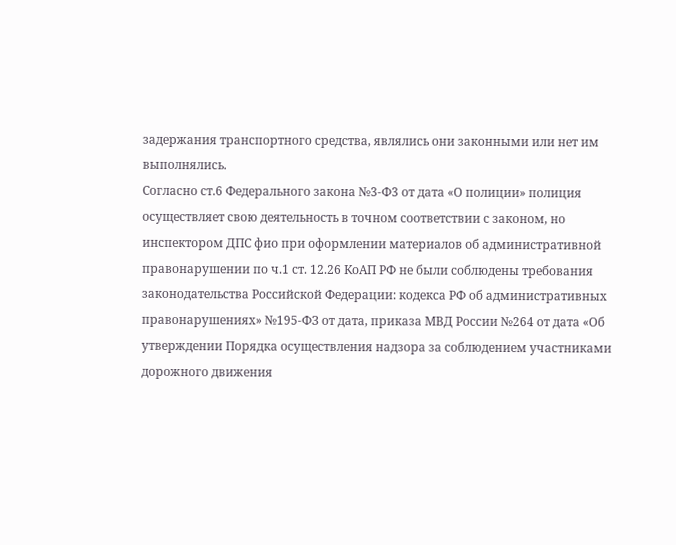задержания транспортного средства, являлись они законными или нет им выполнялись.
Согласно ст.6 Федерального закона №3-Ф3 от дата «О полиции» полиция осуществляет свою деятельность в точном соответствии с законом, но инспектором ДПС фио при оформлении материалов об административной правонарушении по ч.1 ст. 12.26 КоАП РФ не были соблюдены требования законодательства Российской Федерации: кодекса РФ об административных правонарушениях» №195-ФЗ от дата, приказа МВД России №264 от дата «Об утверждении Порядка осуществления надзора за соблюдением участниками дорожного движения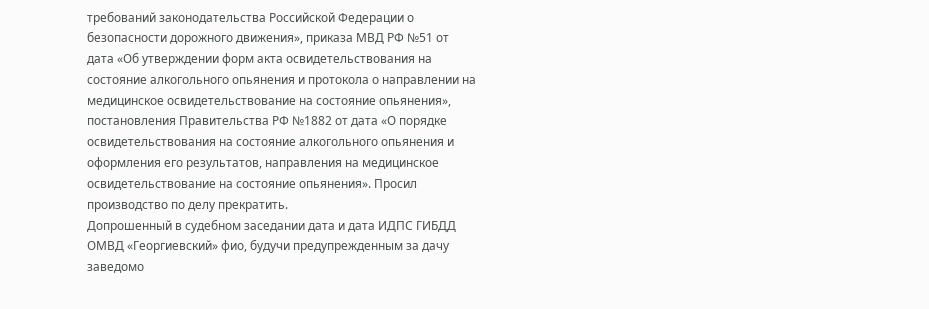требований законодательства Российской Федерации о безопасности дорожного движения», приказа МВД РФ №51 от дата «Об утверждении форм акта освидетельствования на состояние алкогольного опьянения и протокола о направлении на медицинское освидетельствование на состояние опьянения», постановления Правительства РФ №1882 от дата «О порядке освидетельствования на состояние алкогольного опьянения и оформления его результатов, направления на медицинское освидетельствование на состояние опьянения». Просил производство по делу прекратить.
Допрошенный в судебном заседании дата и дата ИДПС ГИБДД ОМВД «Георгиевский» фио, будучи предупрежденным за дачу заведомо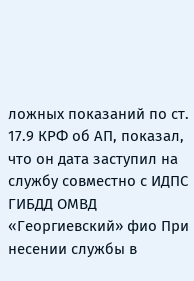ложных показаний по ст. 17.9 КРФ об АП, показал, что он дата заступил на службу совместно с ИДПС ГИБДД ОМВД «Георгиевский» фио При несении службы в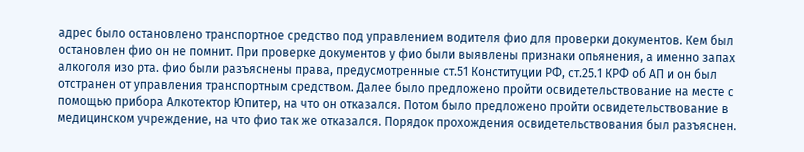адрес было остановлено транспортное средство под управлением водителя фио для проверки документов. Кем был остановлен фио он не помнит. При проверке документов у фио были выявлены признаки опьянения, а именно запах алкоголя изо рта. фио были разъяснены права, предусмотренные ст.51 Конституции РФ, ст.25.1 КРФ об АП и он был отстранен от управления транспортным средством. Далее было предложено пройти освидетельствование на месте с помощью прибора Алкотектор Юпитер, на что он отказался. Потом было предложено пройти освидетельствование в медицинском учреждение, на что фио так же отказался. Порядок прохождения освидетельствования был разъяснен.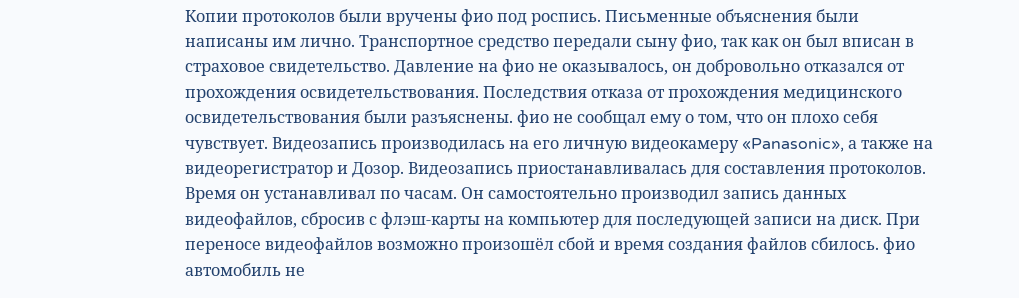Копии протоколов были вручены фио под роспись. Письменные объяснения были написаны им лично. Транспортное средство передали сыну фио, так как он был вписан в страховое свидетельство. Давление на фио не оказывалось, он добровольно отказался от прохождения освидетельствования. Последствия отказа от прохождения медицинского освидетельствования были разъяснены. фио не сообщал ему о том, что он плохо себя чувствует. Видеозапись производилась на его личную видеокамеру «Panasonic», а также на видеорегистратор и Дозор. Видеозапись приостанавливалась для составления протоколов. Время он устанавливал по часам. Он самостоятельно производил запись данных видеофайлов, сбросив с флэш-карты на компьютер для последующей записи на диск. При переносе видеофайлов возможно произошёл сбой и время создания файлов сбилось. фио автомобиль не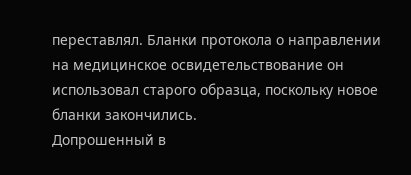переставлял. Бланки протокола о направлении на медицинское освидетельствование он использовал старого образца, поскольку новое бланки закончились.
Допрошенный в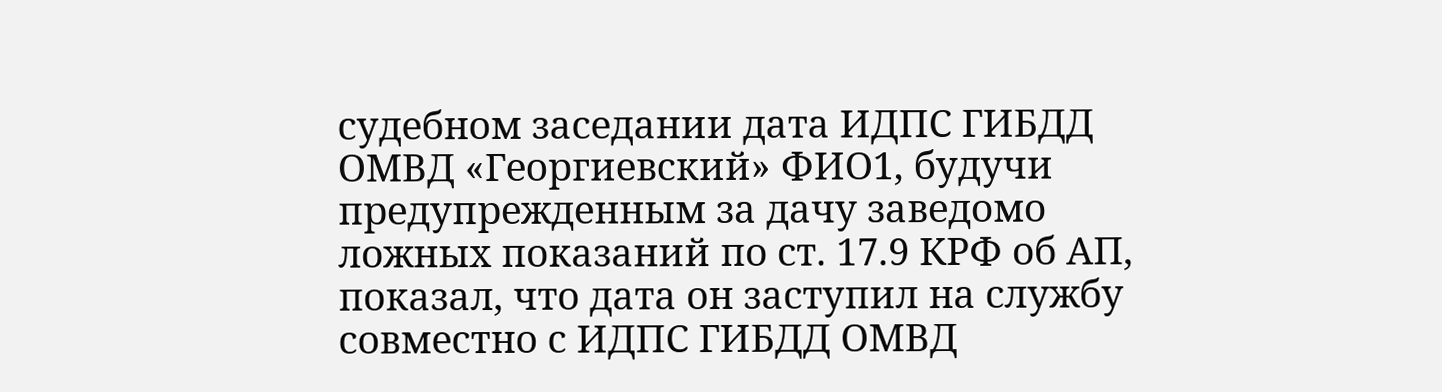судебном заседании дата ИДПС ГИБДД ОМВД «Георгиевский» ФИО1, будучи предупрежденным за дачу заведомо ложных показаний по ст. 17.9 КРФ об АП, показал, что дата он заступил на службу совместно с ИДПС ГИБДД ОМВД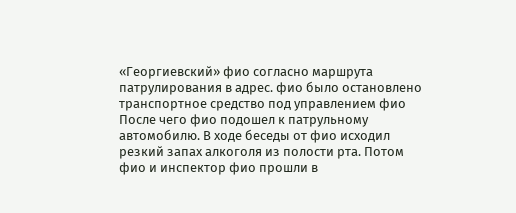«Георгиевский» фио согласно маршрута патрулирования в адрес. фио было остановлено транспортное средство под управлением фио После чего фио подошел к патрульному автомобилю. В ходе беседы от фио исходил резкий запах алкоголя из полости рта. Потом фио и инспектор фио прошли в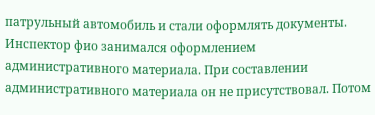патрульный автомобиль и стали оформлять документы. Инспектор фио занимался оформлением административного материала. При составлении административного материала он не присутствовал. Потом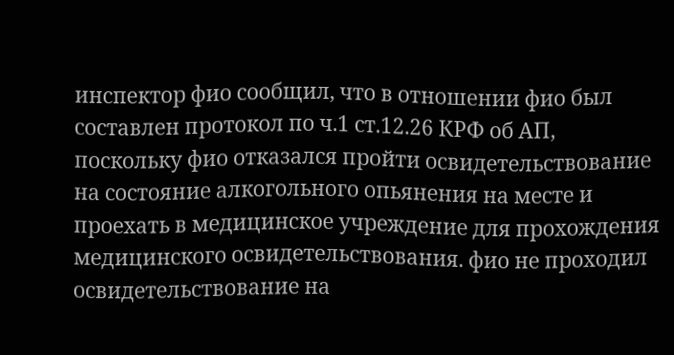инспектор фио сообщил, что в отношении фио был составлен протокол по ч.1 ст.12.26 КРФ об АП, поскольку фио отказался пройти освидетельствование на состояние алкогольного опьянения на месте и проехать в медицинское учреждение для прохождения медицинского освидетельствования. фио не проходил освидетельствование на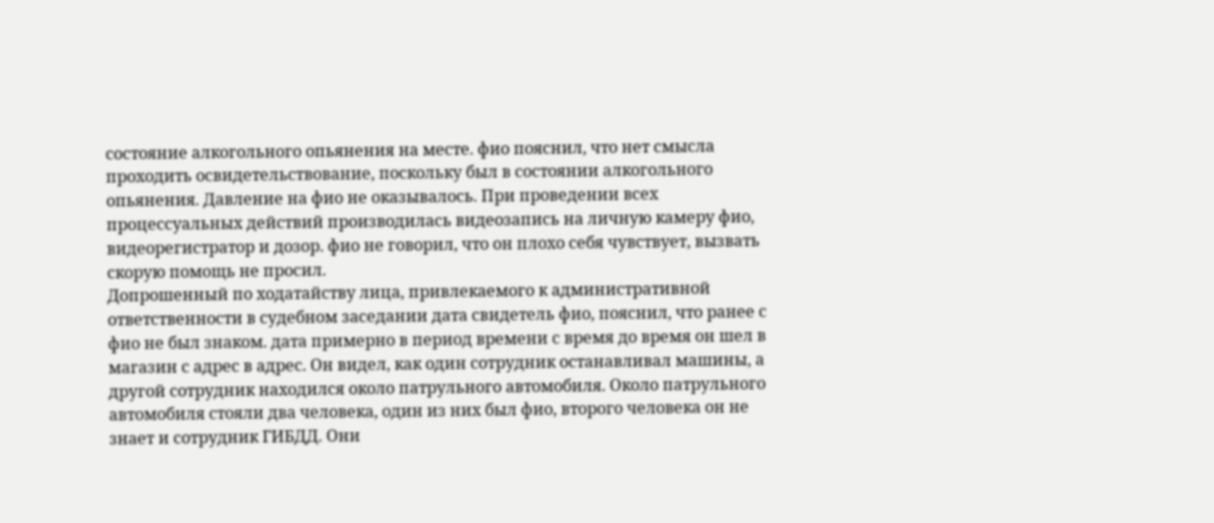состояние алкогольного опьянения на месте. фио пояснил, что нет смысла проходить освидетельствование, поскольку был в состоянии алкогольного опьянения. Давление на фио не оказывалось. При проведении всех процессуальных действий производилась видеозапись на личную камеру фио, видеорегистратор и дозор. фио не говорил, что он плохо себя чувствует, вызвать скорую помощь не просил.
Допрошенный по ходатайству лица, привлекаемого к административной ответственности в судебном заседании дата свидетель фио, пояснил, что ранее с фио не был знаком. дата примерно в период времени с время до время он шел в магазин с адрес в адрес. Он видел, как один сотрудник останавливал машины, а другой сотрудник находился около патрульного автомобиля. Около патрульного автомобиля стояли два человека, один из них был фио, второго человека он не знает и сотрудник ГИБДД. Они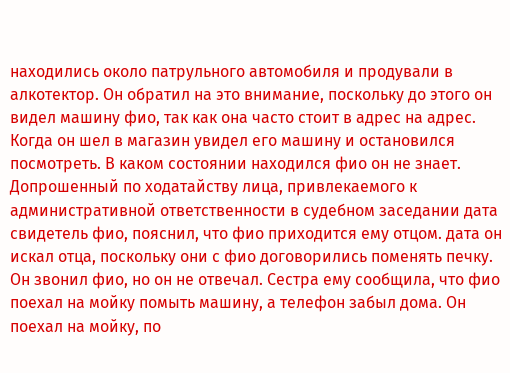находились около патрульного автомобиля и продували в алкотектор. Он обратил на это внимание, поскольку до этого он видел машину фио, так как она часто стоит в адрес на адрес. Когда он шел в магазин увидел его машину и остановился посмотреть. В каком состоянии находился фио он не знает.
Допрошенный по ходатайству лица, привлекаемого к административной ответственности в судебном заседании дата свидетель фио, пояснил, что фио приходится ему отцом. дата он искал отца, поскольку они с фио договорились поменять печку. Он звонил фио, но он не отвечал. Сестра ему сообщила, что фио поехал на мойку помыть машину, а телефон забыл дома. Он поехал на мойку, по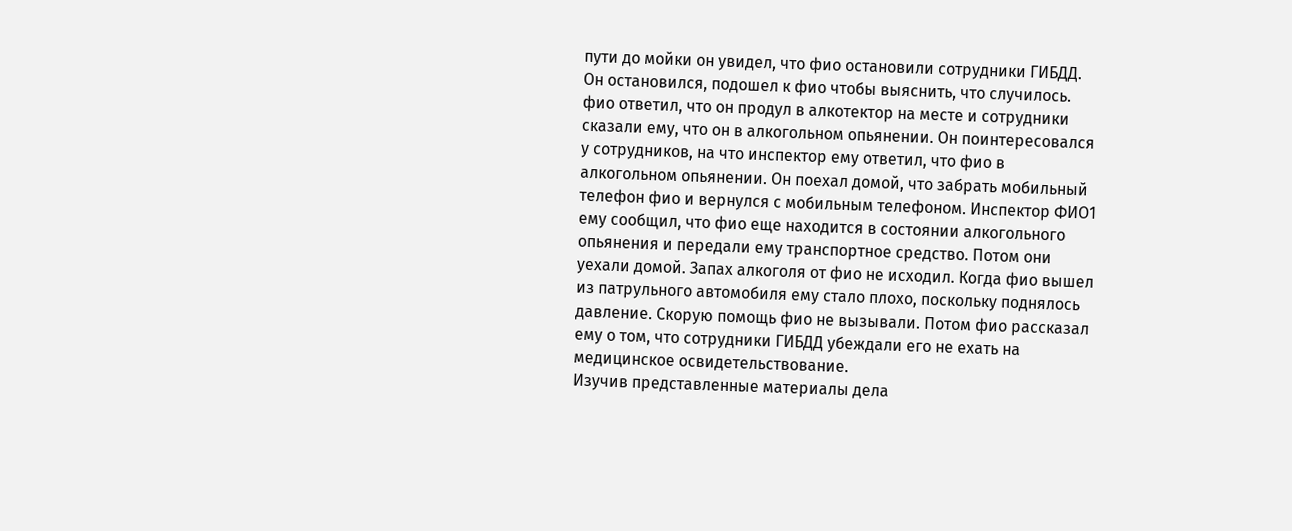пути до мойки он увидел, что фио остановили сотрудники ГИБДД. Он остановился, подошел к фио чтобы выяснить, что случилось. фио ответил, что он продул в алкотектор на месте и сотрудники сказали ему, что он в алкогольном опьянении. Он поинтересовался у сотрудников, на что инспектор ему ответил, что фио в алкогольном опьянении. Он поехал домой, что забрать мобильный телефон фио и вернулся с мобильным телефоном. Инспектор ФИО1 ему сообщил, что фио еще находится в состоянии алкогольного опьянения и передали ему транспортное средство. Потом они уехали домой. Запах алкоголя от фио не исходил. Когда фио вышел из патрульного автомобиля ему стало плохо, поскольку поднялось давление. Скорую помощь фио не вызывали. Потом фио рассказал ему о том, что сотрудники ГИБДД убеждали его не ехать на медицинское освидетельствование.
Изучив представленные материалы дела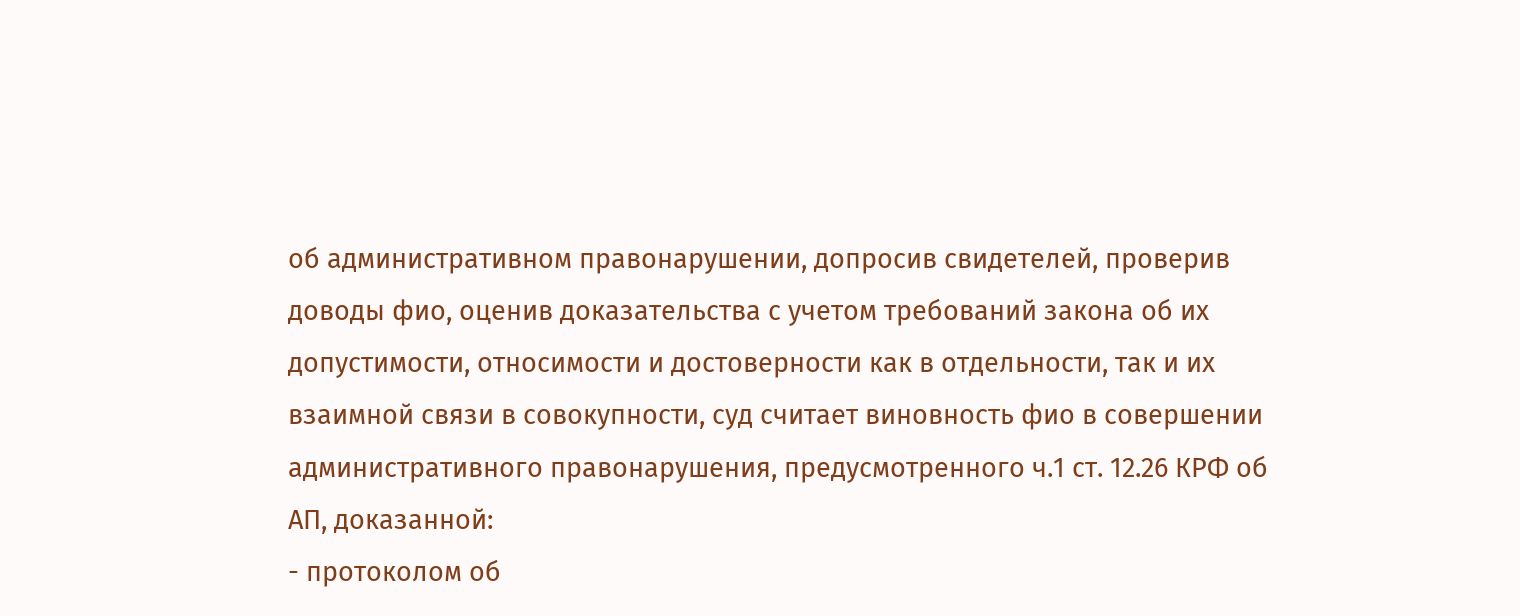об административном правонарушении, допросив свидетелей, проверив доводы фио, оценив доказательства с учетом требований закона об их допустимости, относимости и достоверности как в отдельности, так и их взаимной связи в совокупности, суд считает виновность фио в совершении административного правонарушения, предусмотренного ч.1 ст. 12.26 КРФ об АП, доказанной:
- протоколом об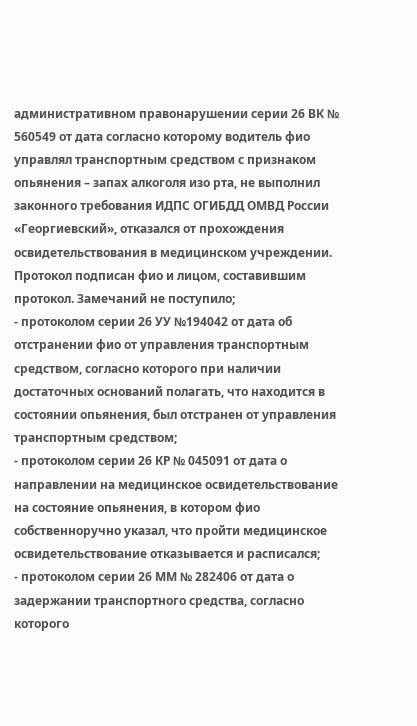административном правонарушении серии 26 ВК № 560549 от дата согласно которому водитель фио управлял транспортным средством с признаком опьянения – запах алкоголя изо рта, не выполнил законного требования ИДПС ОГИБДД ОМВД России «Георгиевский», отказался от прохождения освидетельствования в медицинском учреждении. Протокол подписан фио и лицом, составившим протокол. Замечаний не поступило;
- протоколом серии 26 УУ №194042 от дата об отстранении фио от управления транспортным средством, согласно которого при наличии достаточных оснований полагать, что находится в состоянии опьянения, был отстранен от управления транспортным средством;
- протоколом серии 26 КР № 045091 от дата о направлении на медицинское освидетельствование на состояние опьянения, в котором фио собственноручно указал, что пройти медицинское освидетельствование отказывается и расписался;
- протоколом серии 26 ММ № 282406 от дата о задержании транспортного средства, согласно которого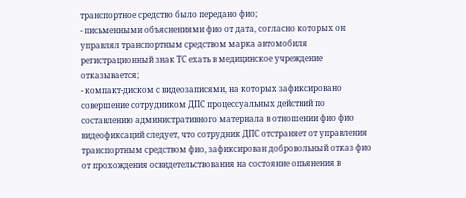транспортное средство было передано фио;
- письменными объяснениями фио от дата, согласно которых он управлял транспортным средством марка автомобиля регистрационный знак ТС ехать в медицинское учреждение отказывается;
- компакт-диском с видеозаписями, на которых зафиксировано совершение сотрудником ДПС процессуальных действий по составлению административного материала в отношении фио фио видеофиксаций следует, что сотрудник ДПС отстраняет от управления транспортным средством фио, зафиксирован добровольный отказ фио от прохождения освидетельствования на состояние опьянения в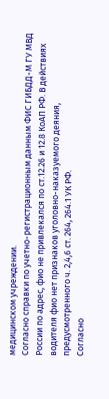медицинском учреждении.
Согласно справки по учетно-регистрационным данным ФИС ГИБДД-М ГУ МВД России по адрес, фио не привлекался по ст.12.26 и 12.8 КоАП РФ. В действиях водителя фио нет признаков уголовно-наказуемого деяния, предусмотренного ч. 2,4,6 ст. 264, 264.1 УК РФ.
Согласно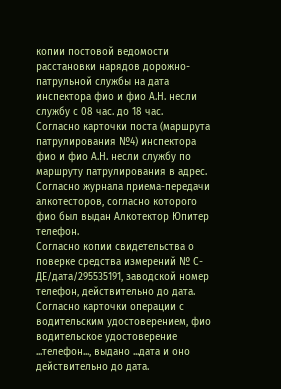копии постовой ведомости расстановки нарядов дорожно-патрульной службы на дата инспектора фио и фио А.Н. несли службу с 08 час. до 18 час.
Согласно карточки поста (маршрута патрулирования №4) инспектора фио и фио А.Н. несли службу по маршруту патрулирования в адрес.
Согласно журнала приема-передачи алкотесторов, согласно которого фио был выдан Алкотектор Юпитер телефон.
Согласно копии свидетельства о поверке средства измерений № С-ДЕ/дата/295535191, заводской номер телефон, действительно до дата.
Согласно карточки операции с водительским удостоверением, фио водительское удостоверение ...телефон..., выдано ...дата и оно действительно до дата.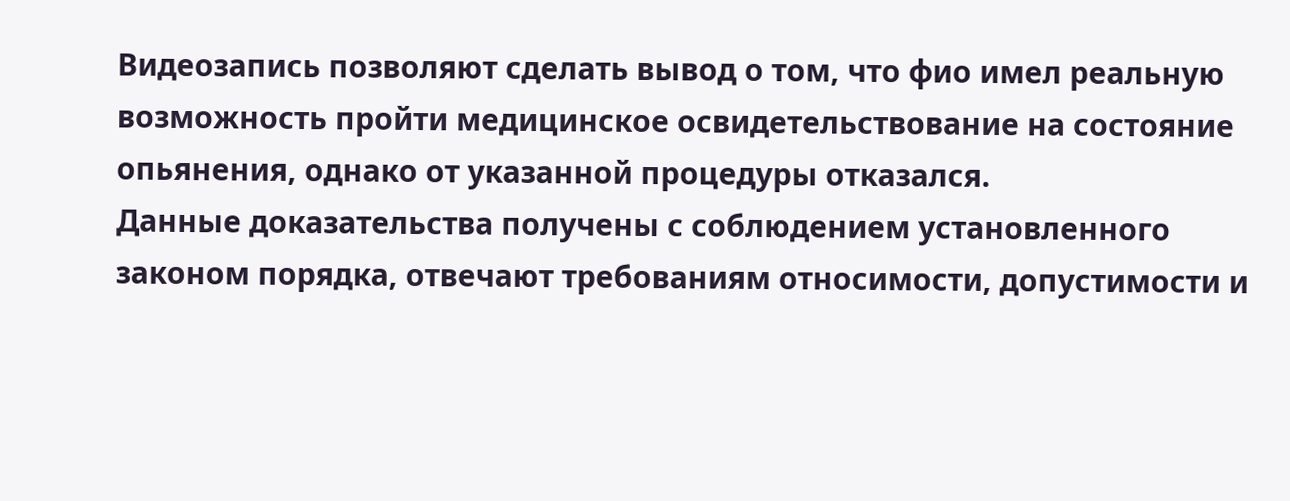Видеозапись позволяют сделать вывод о том, что фио имел реальную возможность пройти медицинское освидетельствование на состояние опьянения, однако от указанной процедуры отказался.
Данные доказательства получены с соблюдением установленного законом порядка, отвечают требованиям относимости, допустимости и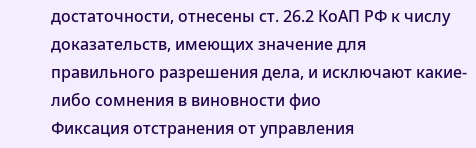достаточности, отнесены ст. 26.2 КоАП РФ к числу доказательств, имеющих значение для правильного разрешения дела, и исключают какие-либо сомнения в виновности фио
Фиксация отстранения от управления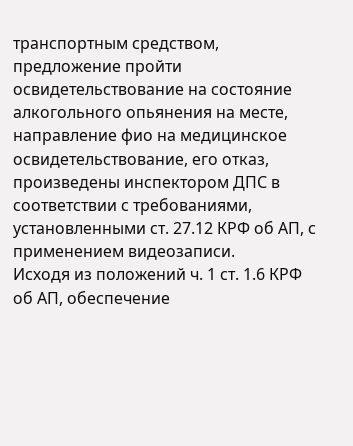транспортным средством, предложение пройти освидетельствование на состояние алкогольного опьянения на месте, направление фио на медицинское освидетельствование, его отказ, произведены инспектором ДПС в соответствии с требованиями, установленными ст. 27.12 КРФ об АП, с применением видеозаписи.
Исходя из положений ч. 1 ст. 1.6 КРФ об АП, обеспечение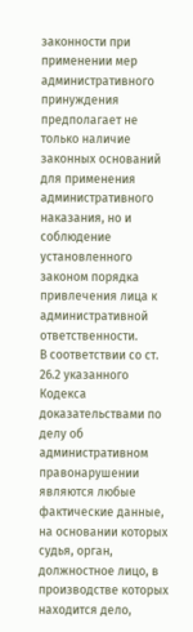законности при применении мер административного принуждения предполагает не только наличие законных оснований для применения административного наказания, но и соблюдение установленного законом порядка привлечения лица к административной ответственности.
В соответствии со ст. 26.2 указанного Кодекса доказательствами по делу об административном правонарушении являются любые фактические данные, на основании которых судья, орган, должностное лицо, в производстве которых находится дело,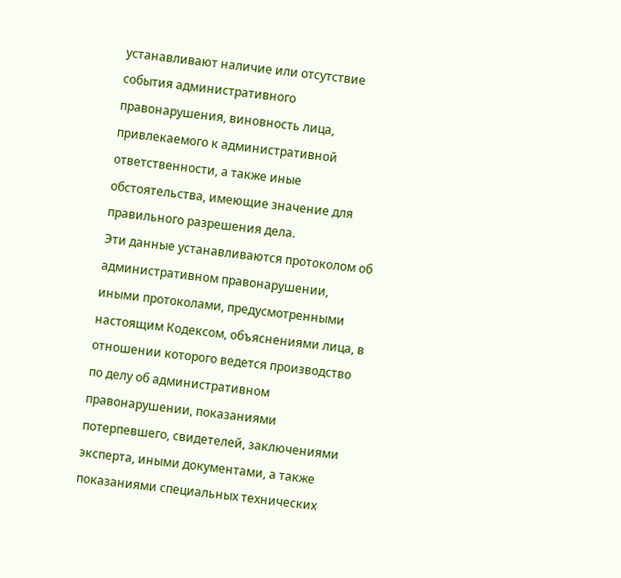устанавливают наличие или отсутствие события административного правонарушения, виновность лица, привлекаемого к административной ответственности, а также иные обстоятельства, имеющие значение для правильного разрешения дела.
Эти данные устанавливаются протоколом об административном правонарушении, иными протоколами, предусмотренными настоящим Кодексом, объяснениями лица, в отношении которого ведется производство по делу об административном правонарушении, показаниями потерпевшего, свидетелей, заключениями эксперта, иными документами, а также показаниями специальных технических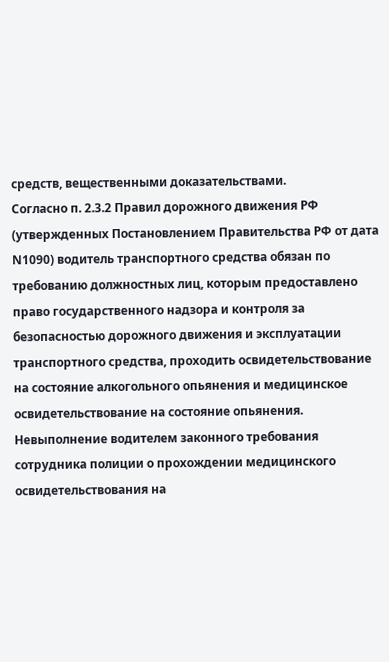средств, вещественными доказательствами.
Согласно п. 2.3.2 Правил дорожного движения РФ (утвержденных Постановлением Правительства РФ от дата N1090) водитель транспортного средства обязан по требованию должностных лиц, которым предоставлено право государственного надзора и контроля за безопасностью дорожного движения и эксплуатации транспортного средства, проходить освидетельствование на состояние алкогольного опьянения и медицинское освидетельствование на состояние опьянения. Невыполнение водителем законного требования сотрудника полиции о прохождении медицинского освидетельствования на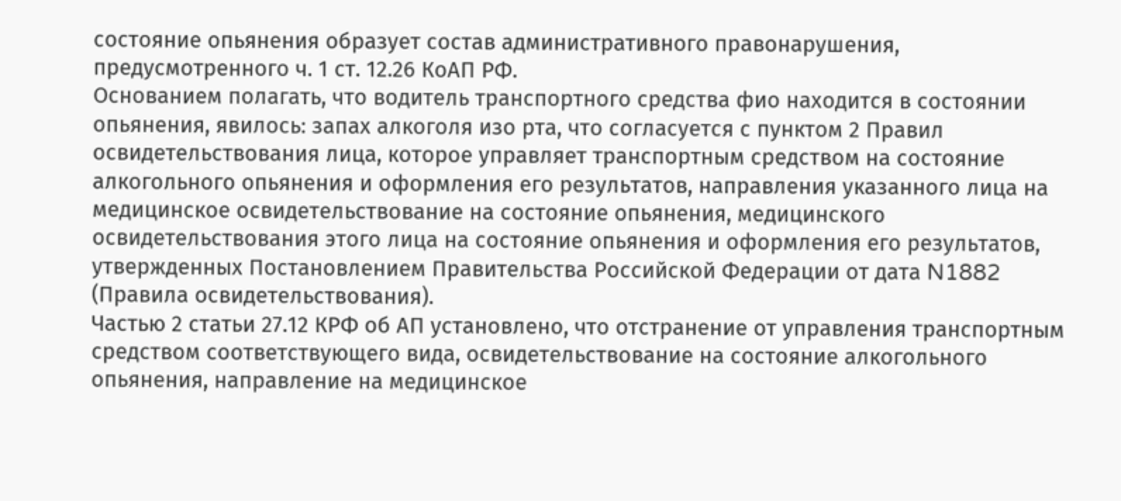состояние опьянения образует состав административного правонарушения, предусмотренного ч. 1 ст. 12.26 КоАП РФ.
Основанием полагать, что водитель транспортного средства фио находится в состоянии опьянения, явилось: запах алкоголя изо рта, что согласуется с пунктом 2 Правил освидетельствования лица, которое управляет транспортным средством на состояние алкогольного опьянения и оформления его результатов, направления указанного лица на медицинское освидетельствование на состояние опьянения, медицинского освидетельствования этого лица на состояние опьянения и оформления его результатов, утвержденных Постановлением Правительства Российской Федерации от дата N1882 (Правила освидетельствования).
Частью 2 статьи 27.12 КРФ об АП установлено, что отстранение от управления транспортным средством соответствующего вида, освидетельствование на состояние алкогольного опьянения, направление на медицинское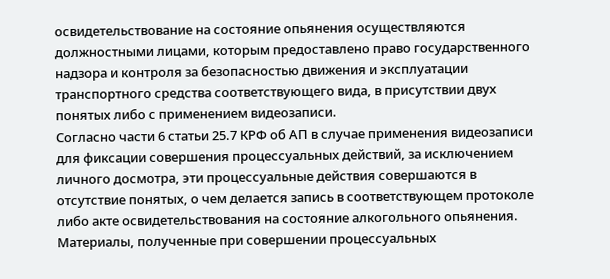освидетельствование на состояние опьянения осуществляются должностными лицами, которым предоставлено право государственного надзора и контроля за безопасностью движения и эксплуатации транспортного средства соответствующего вида, в присутствии двух понятых либо с применением видеозаписи.
Согласно части 6 статьи 25.7 КРФ об АП в случае применения видеозаписи для фиксации совершения процессуальных действий, за исключением личного досмотра, эти процессуальные действия совершаются в отсутствие понятых, о чем делается запись в соответствующем протоколе либо акте освидетельствования на состояние алкогольного опьянения. Материалы, полученные при совершении процессуальных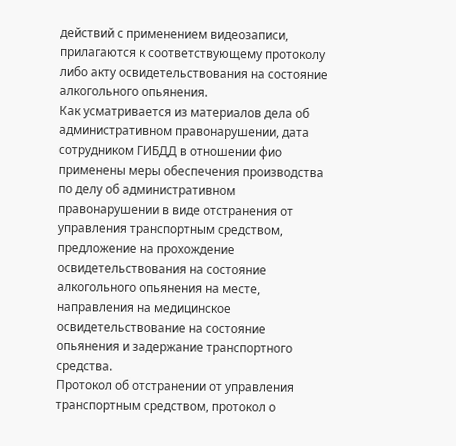действий с применением видеозаписи, прилагаются к соответствующему протоколу либо акту освидетельствования на состояние алкогольного опьянения.
Как усматривается из материалов дела об административном правонарушении, дата сотрудником ГИБДД в отношении фио применены меры обеспечения производства по делу об административном правонарушении в виде отстранения от управления транспортным средством, предложение на прохождение освидетельствования на состояние алкогольного опьянения на месте, направления на медицинское освидетельствование на состояние опьянения и задержание транспортного средства.
Протокол об отстранении от управления транспортным средством, протокол о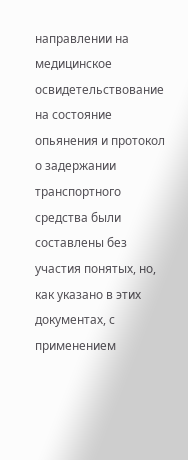направлении на медицинское освидетельствование на состояние опьянения и протокол о задержании транспортного средства были составлены без участия понятых, но, как указано в этих документах, с применением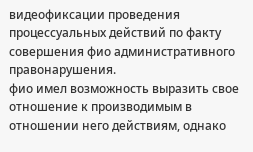видеофиксации проведения процессуальных действий по факту совершения фио административного правонарушения.
фио имел возможность выразить свое отношение к производимым в отношении него действиям, однако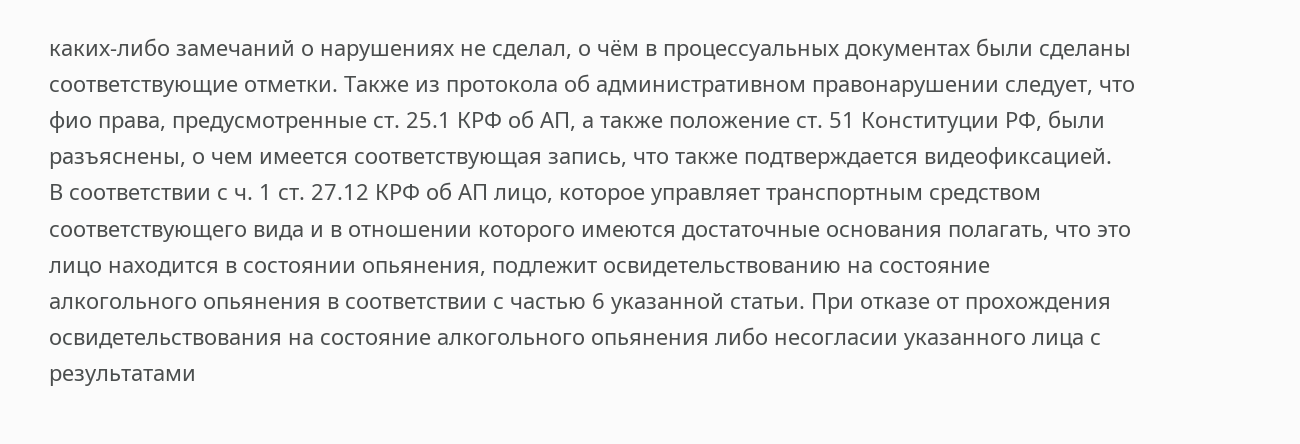каких-либо замечаний о нарушениях не сделал, о чём в процессуальных документах были сделаны соответствующие отметки. Также из протокола об административном правонарушении следует, что фио права, предусмотренные ст. 25.1 КРФ об АП, а также положение ст. 51 Конституции РФ, были разъяснены, о чем имеется соответствующая запись, что также подтверждается видеофиксацией.
В соответствии с ч. 1 ст. 27.12 КРФ об АП лицо, которое управляет транспортным средством соответствующего вида и в отношении которого имеются достаточные основания полагать, что это лицо находится в состоянии опьянения, подлежит освидетельствованию на состояние алкогольного опьянения в соответствии с частью 6 указанной статьи. При отказе от прохождения освидетельствования на состояние алкогольного опьянения либо несогласии указанного лица с результатами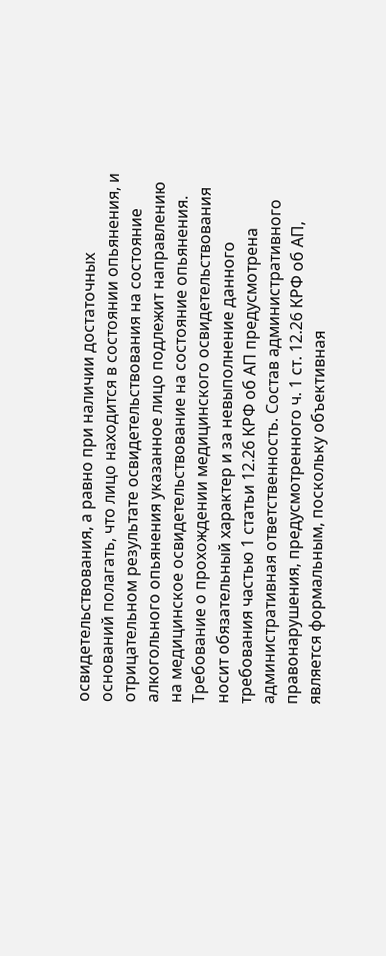освидетельствования, а равно при наличии достаточных оснований полагать, что лицо находится в состоянии опьянения, и отрицательном результате освидетельствования на состояние алкогольного опьянения указанное лицо подлежит направлению на медицинское освидетельствование на состояние опьянения. Требование о прохождении медицинского освидетельствования носит обязательный характер и за невыполнение данного требования частью 1 статьи 12.26 КРФ об АП предусмотрена административная ответственность. Состав административного правонарушения, предусмотренного ч. 1 ст. 12.26 КРФ об АП, является формальным, поскольку объективная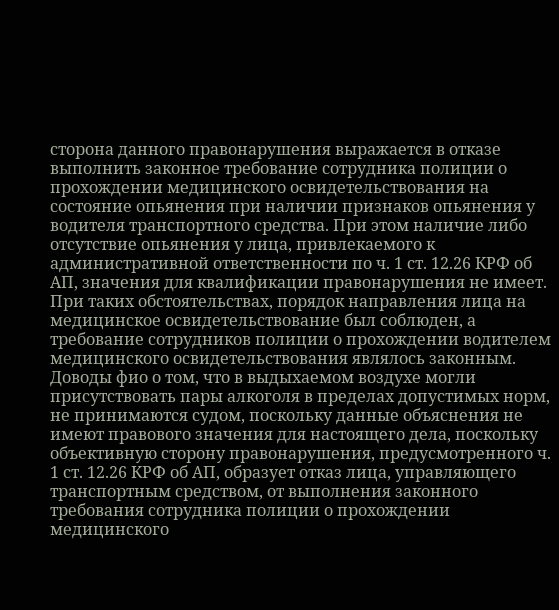сторона данного правонарушения выражается в отказе выполнить законное требование сотрудника полиции о прохождении медицинского освидетельствования на состояние опьянения при наличии признаков опьянения у водителя транспортного средства. При этом наличие либо отсутствие опьянения у лица, привлекаемого к административной ответственности по ч. 1 ст. 12.26 КРФ об АП, значения для квалификации правонарушения не имеет.
При таких обстоятельствах, порядок направления лица на медицинское освидетельствование был соблюден, а требование сотрудников полиции о прохождении водителем медицинского освидетельствования являлось законным.
Доводы фио о том, что в выдыхаемом воздухе могли присутствовать пары алкоголя в пределах допустимых норм, не принимаются судом, поскольку данные объяснения не имеют правового значения для настоящего дела, поскольку объективную сторону правонарушения, предусмотренного ч. 1 ст. 12.26 КРФ об АП, образует отказ лица, управляющего транспортным средством, от выполнения законного требования сотрудника полиции о прохождении медицинского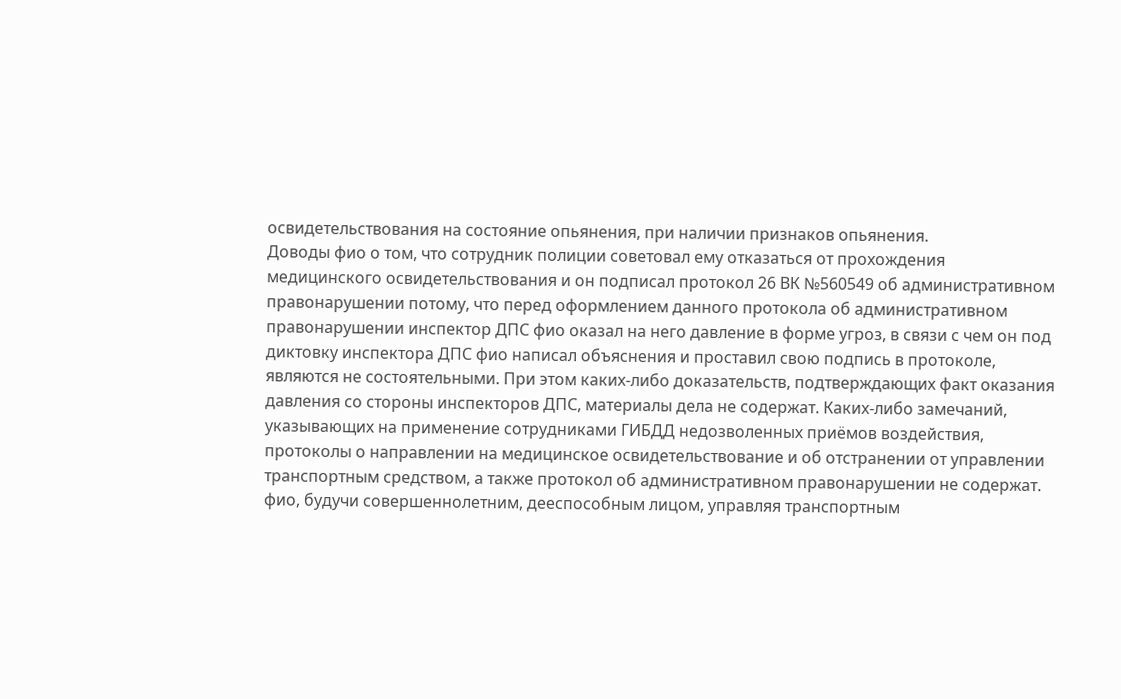освидетельствования на состояние опьянения, при наличии признаков опьянения.
Доводы фио о том, что сотрудник полиции советовал ему отказаться от прохождения медицинского освидетельствования и он подписал протокол 26 ВК №560549 об административном правонарушении потому, что перед оформлением данного протокола об административном правонарушении инспектор ДПС фио оказал на него давление в форме угроз, в связи с чем он под диктовку инспектора ДПС фио написал объяснения и проставил свою подпись в протоколе, являются не состоятельными. При этом каких-либо доказательств, подтверждающих факт оказания давления со стороны инспекторов ДПС, материалы дела не содержат. Каких-либо замечаний, указывающих на применение сотрудниками ГИБДД недозволенных приёмов воздействия, протоколы о направлении на медицинское освидетельствование и об отстранении от управлении транспортным средством, а также протокол об административном правонарушении не содержат.
фио, будучи совершеннолетним, дееспособным лицом, управляя транспортным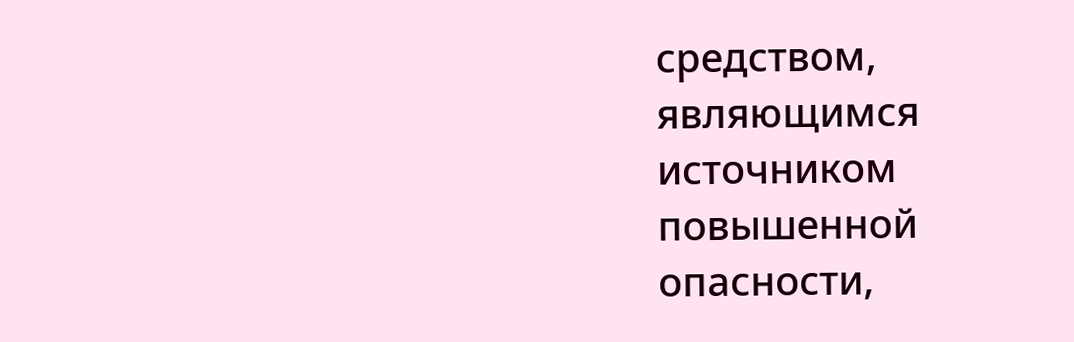средством, являющимся источником повышенной опасности,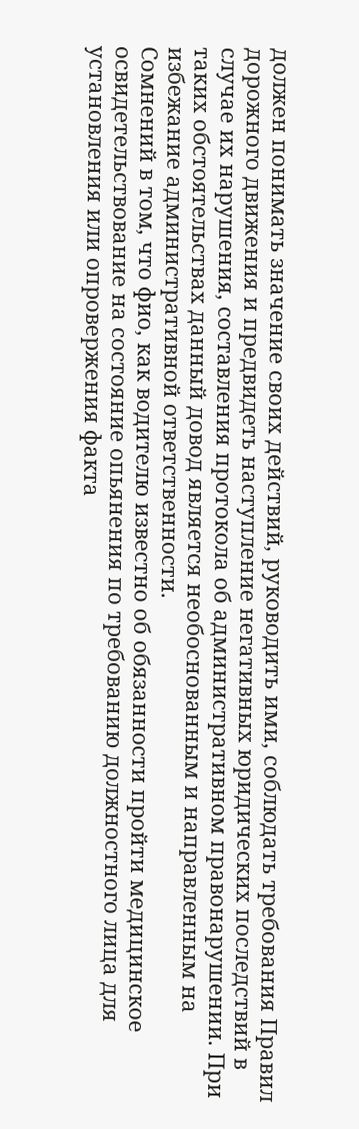должен понимать значение своих действий, руководить ими, соблюдать требования Правил дорожного движения и предвидеть наступление негативных юридических последствий в случае их нарушения, составления протокола об административном правонарушении. При таких обстоятельствах данный довод является необоснованным и направленным на избежание административной ответственности.
Сомнений в том, что фио, как водителю известно об обязанности пройти медицинское освидетельствование на состояние опьянения по требованию должностного лица для установления или опровержения факта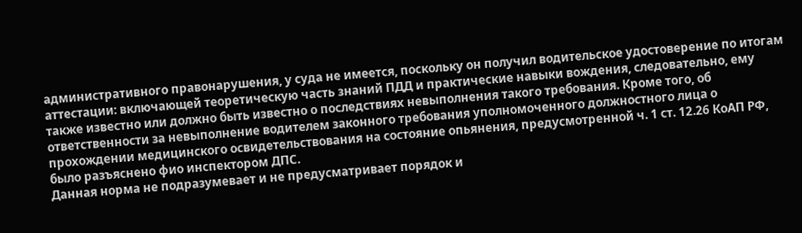административного правонарушения, у суда не имеется, поскольку он получил водительское удостоверение по итогам аттестации: включающей теоретическую часть знаний ПДД и практические навыки вождения, следовательно, ему также известно или должно быть известно о последствиях невыполнения такого требования. Кроме того, об ответственности за невыполнение водителем законного требования уполномоченного должностного лица о прохождении медицинского освидетельствования на состояние опьянения, предусмотренной ч. 1 ст. 12.26 КоАП РФ, было разъяснено фио инспектором ДПС.
Данная норма не подразумевает и не предусматривает порядок и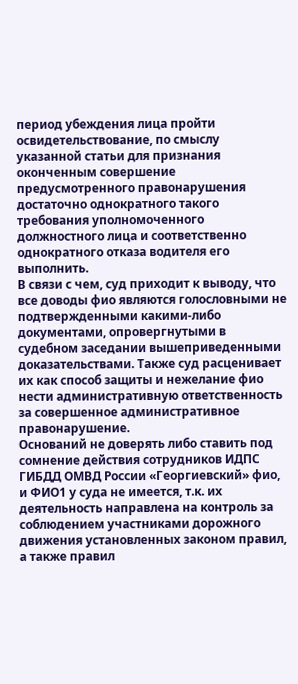период убеждения лица пройти освидетельствование, по смыслу указанной статьи для признания оконченным совершение предусмотренного правонарушения достаточно однократного такого требования уполномоченного должностного лица и соответственно однократного отказа водителя его выполнить.
В связи с чем, суд приходит к выводу, что все доводы фио являются голословными не подтвержденными какими-либо документами, опровергнутыми в судебном заседании вышеприведенными доказательствами. Также суд расценивает их как способ защиты и нежелание фио нести административную ответственность за совершенное административное правонарушение.
Оснований не доверять либо ставить под сомнение действия сотрудников ИДПС ГИБДД ОМВД России «Георгиевский» фио, и ФИО1 у суда не имеется, т.к. их деятельность направлена на контроль за соблюдением участниками дорожного движения установленных законом правил, а также правил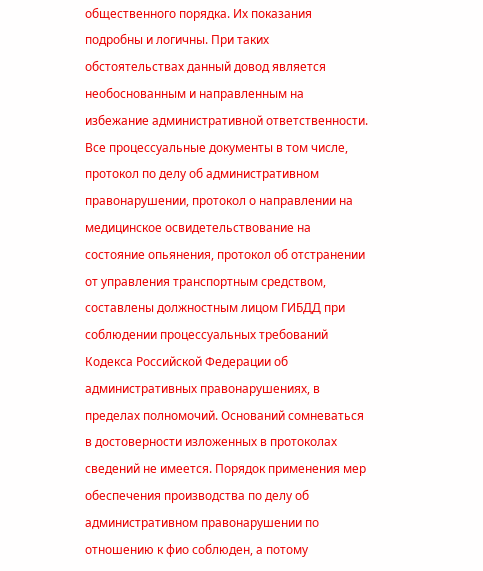общественного порядка. Их показания подробны и логичны. При таких обстоятельствах данный довод является необоснованным и направленным на избежание административной ответственности.
Все процессуальные документы в том числе, протокол по делу об административном правонарушении, протокол о направлении на медицинское освидетельствование на состояние опьянения, протокол об отстранении от управления транспортным средством, составлены должностным лицом ГИБДД при соблюдении процессуальных требований Кодекса Российской Федерации об административных правонарушениях, в пределах полномочий. Оснований сомневаться в достоверности изложенных в протоколах сведений не имеется. Порядок применения мер обеспечения производства по делу об административном правонарушении по отношению к фио соблюден, а потому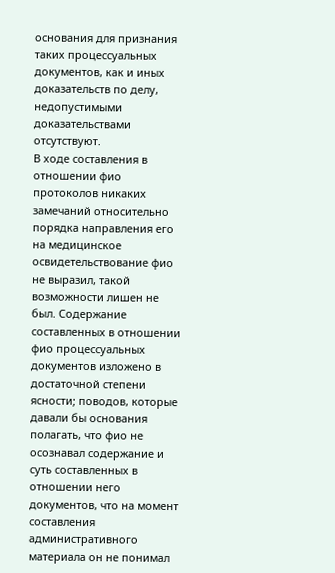основания для признания таких процессуальных документов, как и иных доказательств по делу, недопустимыми доказательствами отсутствуют.
В ходе составления в отношении фио протоколов никаких замечаний относительно порядка направления его на медицинское освидетельствование фио не выразил, такой возможности лишен не был. Содержание составленных в отношении фио процессуальных документов изложено в достаточной степени ясности; поводов, которые давали бы основания полагать, что фио не осознавал содержание и суть составленных в отношении него документов, что на момент составления административного материала он не понимал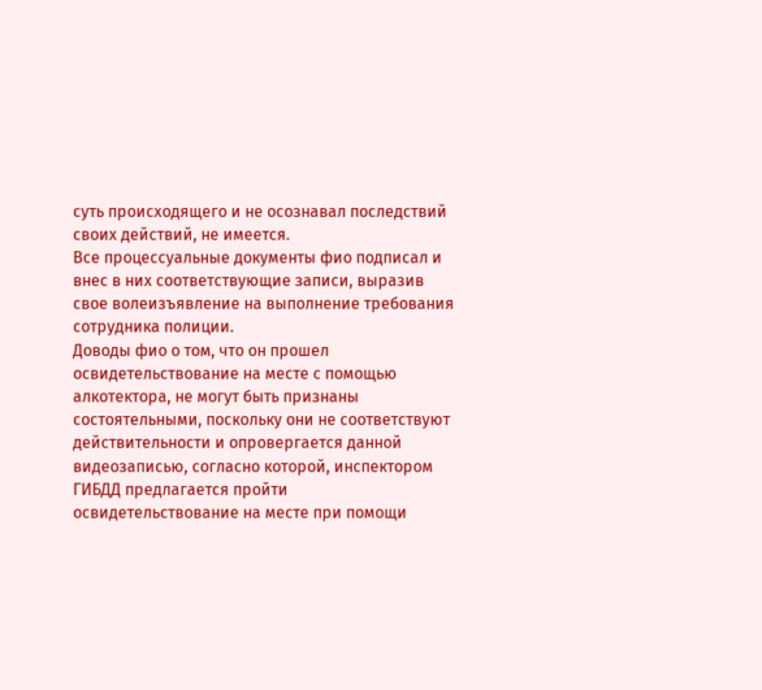суть происходящего и не осознавал последствий своих действий, не имеется.
Все процессуальные документы фио подписал и внес в них соответствующие записи, выразив свое волеизъявление на выполнение требования сотрудника полиции.
Доводы фио о том, что он прошел освидетельствование на месте с помощью алкотектора, не могут быть признаны состоятельными, поскольку они не соответствуют действительности и опровергается данной видеозаписью, согласно которой, инспектором ГИБДД предлагается пройти освидетельствование на месте при помощи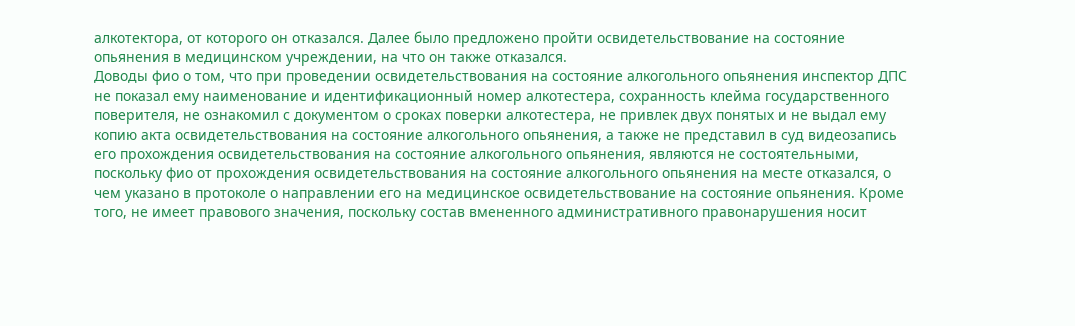алкотектора, от которого он отказался. Далее было предложено пройти освидетельствование на состояние опьянения в медицинском учреждении, на что он также отказался.
Доводы фио о том, что при проведении освидетельствования на состояние алкогольного опьянения инспектор ДПС не показал ему наименование и идентификационный номер алкотестера, сохранность клейма государственного поверителя, не ознакомил с документом о сроках поверки алкотестера, не привлек двух понятых и не выдал ему копию акта освидетельствования на состояние алкогольного опьянения, а также не представил в суд видеозапись его прохождения освидетельствования на состояние алкогольного опьянения, являются не состоятельными, поскольку фио от прохождения освидетельствования на состояние алкогольного опьянения на месте отказался, о чем указано в протоколе о направлении его на медицинское освидетельствование на состояние опьянения. Кроме того, не имеет правового значения, поскольку состав вмененного административного правонарушения носит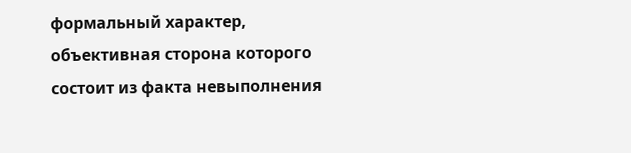формальный характер, объективная сторона которого состоит из факта невыполнения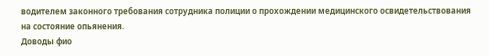водителем законного требования сотрудника полиции о прохождении медицинского освидетельствования на состояние опьянения.
Доводы фио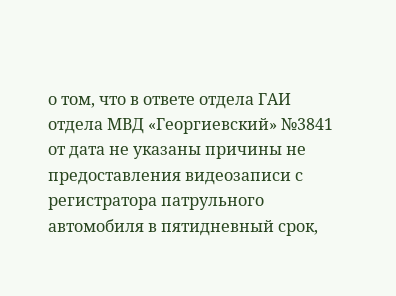о том, что в ответе отдела ГАИ отдела МВД «Георгиевский» №3841 от дата не указаны причины не предоставления видеозаписи с регистратора патрульного автомобиля в пятидневный срок,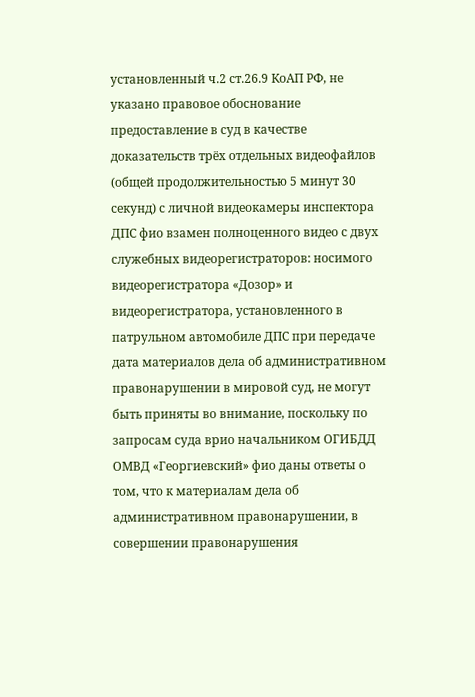установленный ч.2 ст.26.9 КоАП РФ, не указано правовое обоснование предоставление в суд в качестве доказательств трёх отдельных видеофайлов (общей продолжительностью 5 минут 30 секунд) с личной видеокамеры инспектора ДПС фио взамен полноценного видео с двух служебных видеорегистраторов: носимого видеорегистратора «Дозор» и видеорегистратора, установленного в патрульном автомобиле ДПС при передаче дата материалов дела об административном правонарушении в мировой суд, не могут быть приняты во внимание, поскольку по запросам суда врио начальником ОГИБДД ОМВД «Георгиевский» фио даны ответы о том, что к материалам дела об административном правонарушении, в совершении правонарушения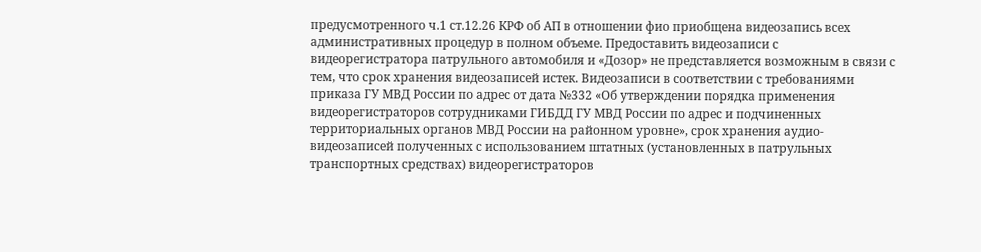предусмотренного ч.1 ст.12.26 КРФ об АП в отношении фио приобщена видеозапись всех административных процедур в полном объеме. Предоставить видеозаписи с видеорегистратора патрульного автомобиля и «Дозор» не представляется возможным в связи с тем, что срок хранения видеозаписей истек. Видеозаписи в соответствии с требованиями приказа ГУ МВД России по адрес от дата №332 «Об утверждении порядка применения видеорегистраторов сотрудниками ГИБДД ГУ МВД России по адрес и подчиненных территориальных органов МВД России на районном уровне», срок хранения аудио-видеозаписей полученных с использованием штатных (установленных в патрульных транспортных средствах) видеорегистраторов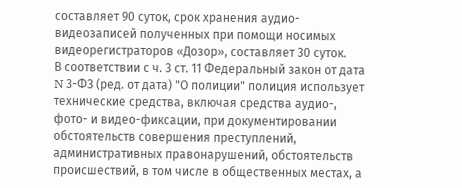составляет 90 суток, срок хранения аудио-видеозаписей полученных при помощи носимых видеорегистраторов «Дозор», составляет 30 суток.
В соответствии с ч. 3 ст. 11 Федеральный закон от дата N 3-ФЗ (ред. от дата) "О полиции" полиция использует технические средства, включая средства аудио-, фото- и видео-фиксации, при документировании обстоятельств совершения преступлений, административных правонарушений, обстоятельств происшествий, в том числе в общественных местах, а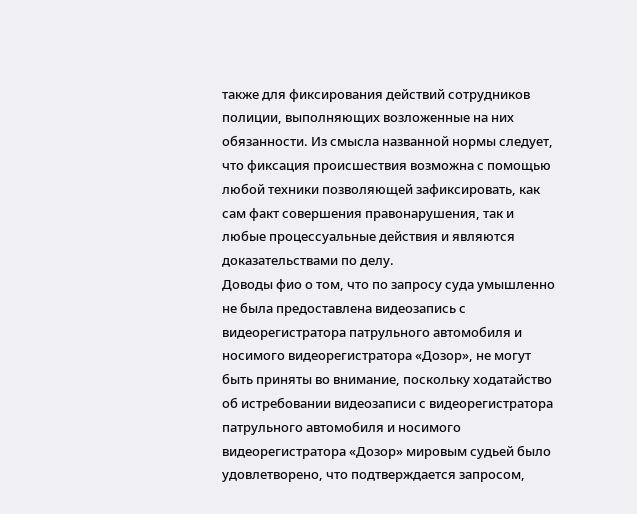также для фиксирования действий сотрудников полиции, выполняющих возложенные на них обязанности. Из смысла названной нормы следует, что фиксация происшествия возможна с помощью любой техники позволяющей зафиксировать, как сам факт совершения правонарушения, так и любые процессуальные действия и являются доказательствами по делу.
Доводы фио о том, что по запросу суда умышленно не была предоставлена видеозапись с видеорегистратора патрульного автомобиля и носимого видеорегистратора «Дозор», не могут быть приняты во внимание, поскольку ходатайство об истребовании видеозаписи с видеорегистратора патрульного автомобиля и носимого видеорегистратора «Дозор» мировым судьей было удовлетворено, что подтверждается запросом,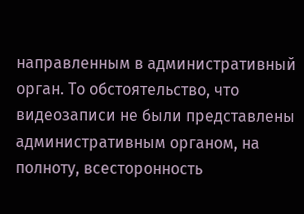направленным в административный орган. То обстоятельство, что видеозаписи не были представлены административным органом, на полноту, всесторонность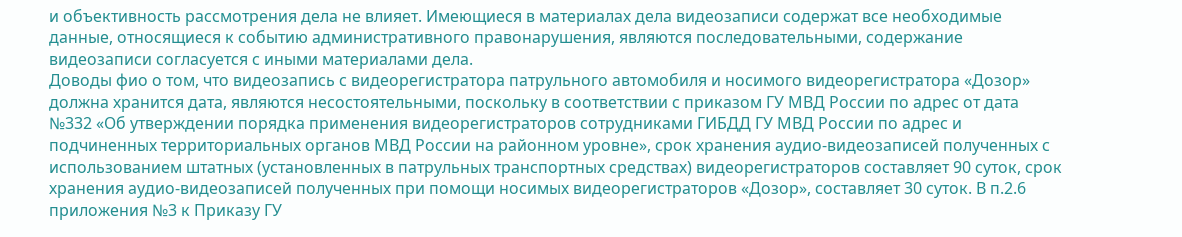и объективность рассмотрения дела не влияет. Имеющиеся в материалах дела видеозаписи содержат все необходимые данные, относящиеся к событию административного правонарушения, являются последовательными, содержание видеозаписи согласуется с иными материалами дела.
Доводы фио о том, что видеозапись с видеорегистратора патрульного автомобиля и носимого видеорегистратора «Дозор» должна хранится дата, являются несостоятельными, поскольку в соответствии с приказом ГУ МВД России по адрес от дата №332 «Об утверждении порядка применения видеорегистраторов сотрудниками ГИБДД ГУ МВД России по адрес и подчиненных территориальных органов МВД России на районном уровне», срок хранения аудио-видеозаписей полученных с использованием штатных (установленных в патрульных транспортных средствах) видеорегистраторов составляет 90 суток, срок хранения аудио-видеозаписей полученных при помощи носимых видеорегистраторов «Дозор», составляет 30 суток. В п.2.6 приложения №3 к Приказу ГУ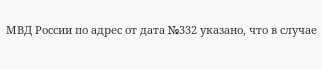МВД России по адрес от дата №332 указано, что в случае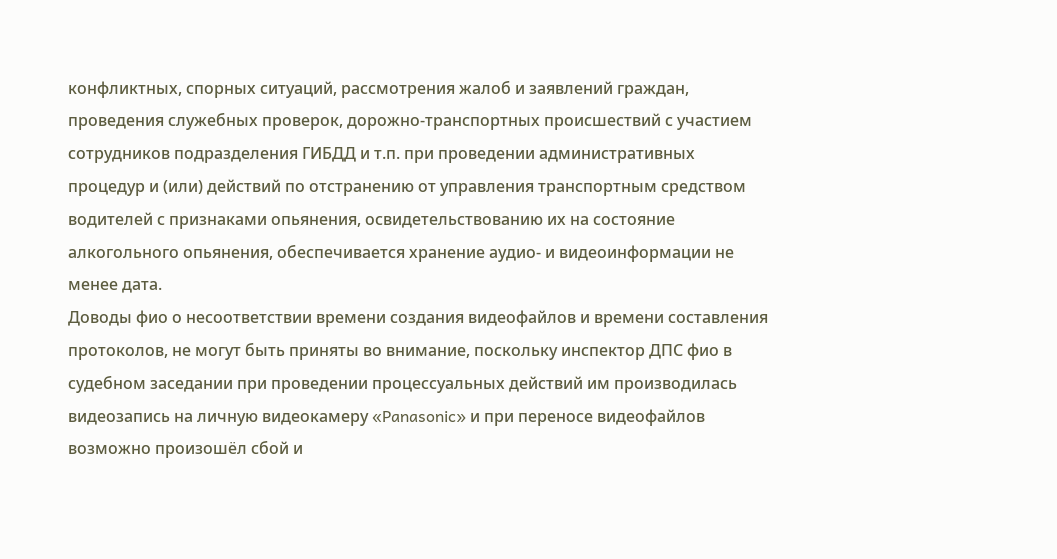конфликтных, спорных ситуаций, рассмотрения жалоб и заявлений граждан, проведения служебных проверок, дорожно-транспортных происшествий с участием сотрудников подразделения ГИБДД и т.п. при проведении административных процедур и (или) действий по отстранению от управления транспортным средством водителей с признаками опьянения, освидетельствованию их на состояние алкогольного опьянения, обеспечивается хранение аудио- и видеоинформации не менее дата.
Доводы фио о несоответствии времени создания видеофайлов и времени составления протоколов, не могут быть приняты во внимание, поскольку инспектор ДПС фио в судебном заседании при проведении процессуальных действий им производилась видеозапись на личную видеокамеру «Panasonic» и при переносе видеофайлов возможно произошёл сбой и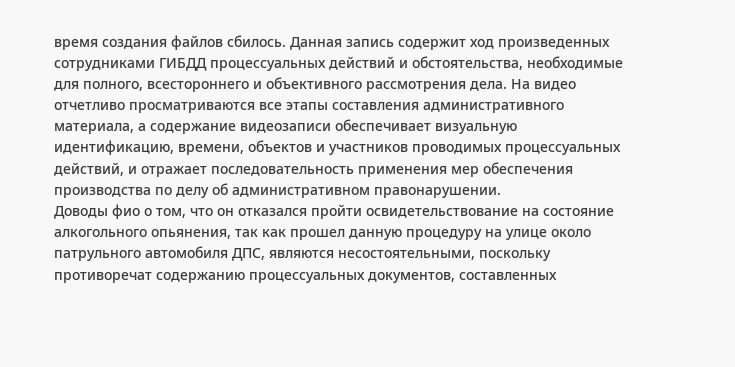время создания файлов сбилось. Данная запись содержит ход произведенных сотрудниками ГИБДД процессуальных действий и обстоятельства, необходимые для полного, всестороннего и объективного рассмотрения дела. На видео отчетливо просматриваются все этапы составления административного материала, а содержание видеозаписи обеспечивает визуальную идентификацию, времени, объектов и участников проводимых процессуальных действий, и отражает последовательность применения мер обеспечения производства по делу об административном правонарушении.
Доводы фио о том, что он отказался пройти освидетельствование на состояние алкогольного опьянения, так как прошел данную процедуру на улице около патрульного автомобиля ДПС, являются несостоятельными, поскольку противоречат содержанию процессуальных документов, составленных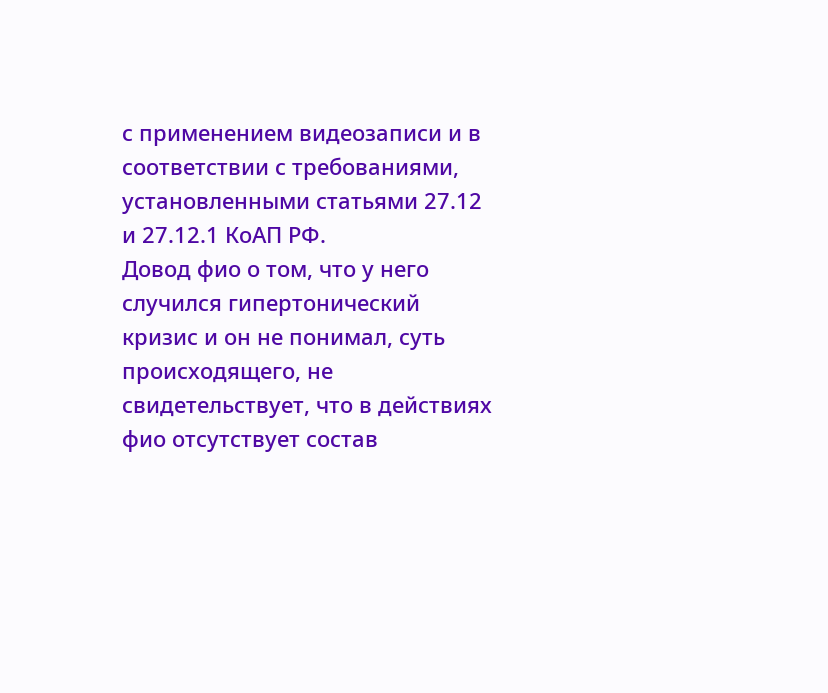с применением видеозаписи и в соответствии с требованиями, установленными статьями 27.12 и 27.12.1 КоАП РФ.
Довод фио о том, что у него случился гипертонический кризис и он не понимал, суть происходящего, не свидетельствует, что в действиях фио отсутствует состав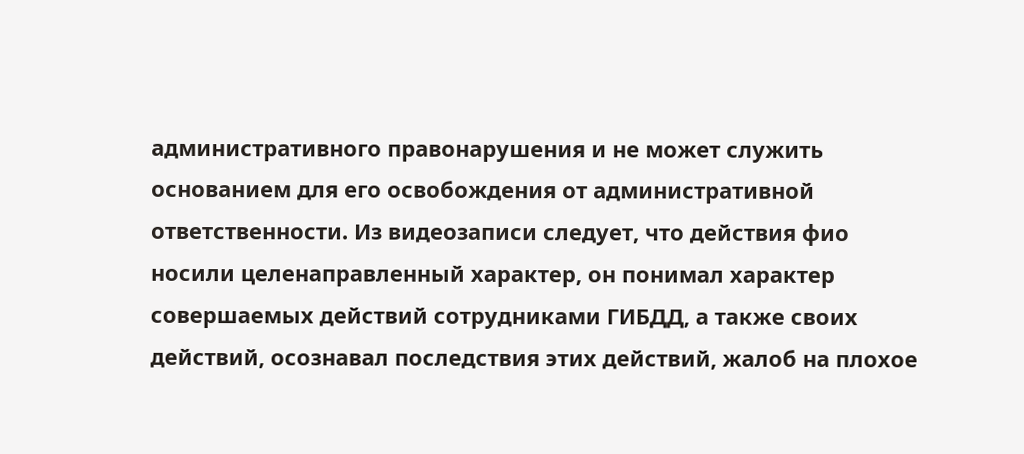административного правонарушения и не может служить основанием для его освобождения от административной ответственности. Из видеозаписи следует, что действия фио носили целенаправленный характер, он понимал характер совершаемых действий сотрудниками ГИБДД, а также своих действий, осознавал последствия этих действий, жалоб на плохое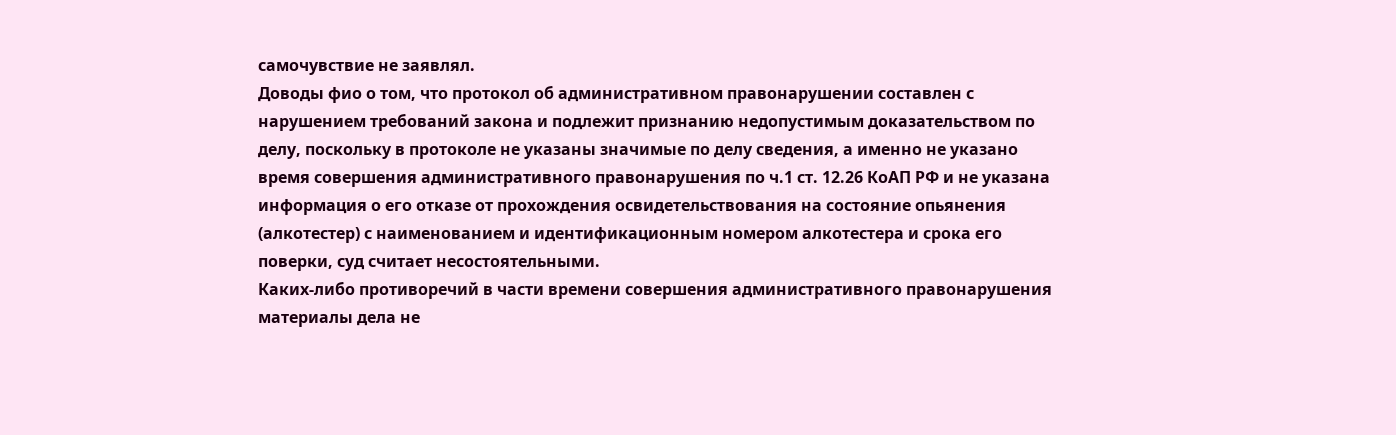самочувствие не заявлял.
Доводы фио о том, что протокол об административном правонарушении составлен с нарушением требований закона и подлежит признанию недопустимым доказательством по делу, поскольку в протоколе не указаны значимые по делу сведения, а именно не указано время совершения административного правонарушения по ч.1 ст. 12.26 КоАП РФ и не указана информация о его отказе от прохождения освидетельствования на состояние опьянения (алкотестер) с наименованием и идентификационным номером алкотестера и срока его поверки, суд считает несостоятельными.
Каких-либо противоречий в части времени совершения административного правонарушения материалы дела не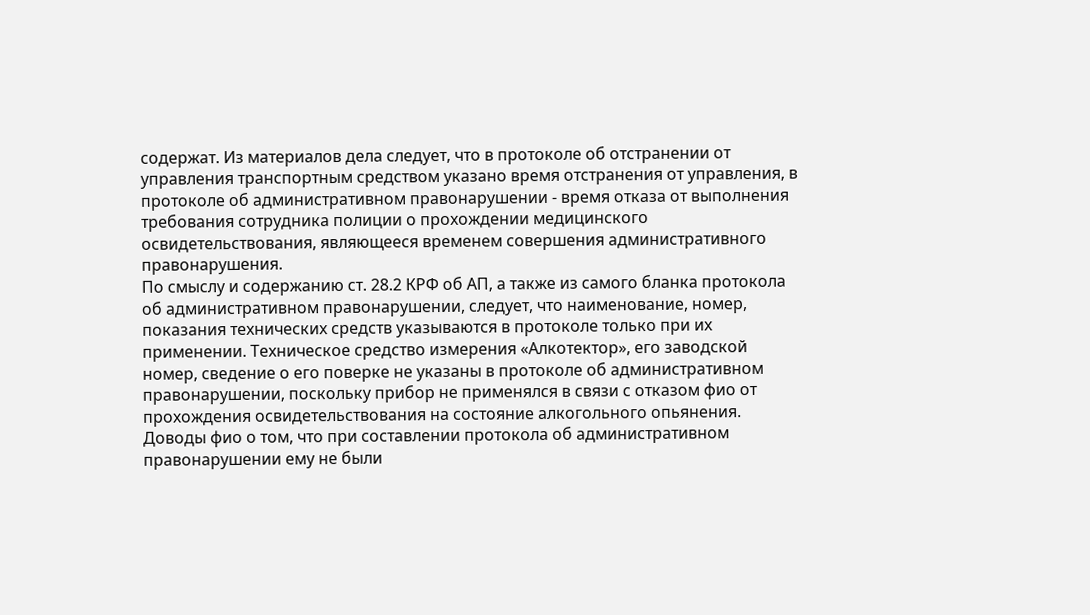содержат. Из материалов дела следует, что в протоколе об отстранении от управления транспортным средством указано время отстранения от управления, в протоколе об административном правонарушении - время отказа от выполнения требования сотрудника полиции о прохождении медицинского освидетельствования, являющееся временем совершения административного правонарушения.
По смыслу и содержанию ст. 28.2 КРФ об АП, а также из самого бланка протокола об административном правонарушении, следует, что наименование, номер, показания технических средств указываются в протоколе только при их применении. Техническое средство измерения «Алкотектор», его заводской номер, сведение о его поверке не указаны в протоколе об административном правонарушении, поскольку прибор не применялся в связи с отказом фио от прохождения освидетельствования на состояние алкогольного опьянения.
Доводы фио о том, что при составлении протокола об административном правонарушении ему не были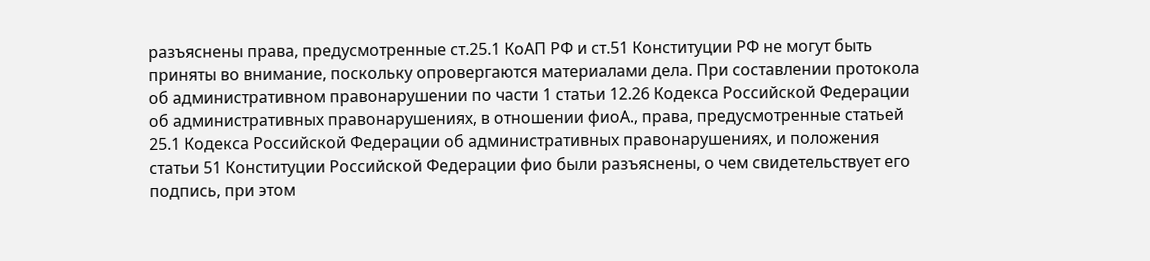разъяснены права, предусмотренные ст.25.1 КоАП РФ и ст.51 Конституции РФ не могут быть приняты во внимание, поскольку опровергаются материалами дела. При составлении протокола об административном правонарушении по части 1 статьи 12.26 Кодекса Российской Федерации об административных правонарушениях, в отношении фиоА., права, предусмотренные статьей 25.1 Кодекса Российской Федерации об административных правонарушениях, и положения статьи 51 Конституции Российской Федерации фио были разъяснены, о чем свидетельствует его подпись, при этом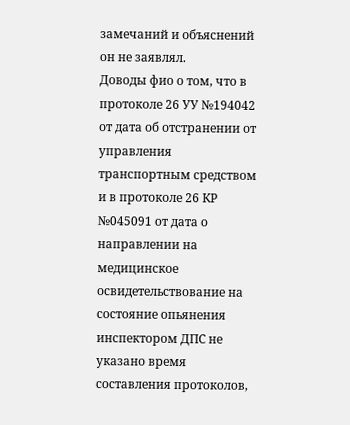замечаний и объяснений он не заявлял.
Доводы фио о том, что в протоколе 26 УУ №194042 от дата об отстранении от управления транспортным средством и в протоколе 26 КР №045091 от дата о направлении на медицинское освидетельствование на состояние опьянения инспектором ДПC не указано время составления протоколов,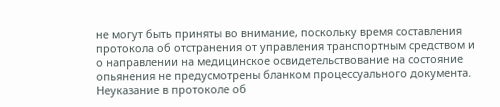не могут быть приняты во внимание, поскольку время составления протокола об отстранения от управления транспортным средством и о направлении на медицинское освидетельствование на состояние опьянения не предусмотрены бланком процессуального документа. Неуказание в протоколе об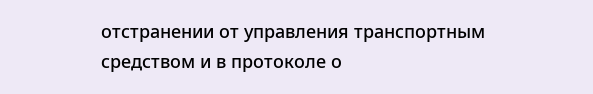отстранении от управления транспортным средством и в протоколе о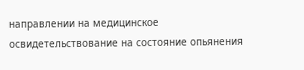направлении на медицинское освидетельствование на состояние опьянения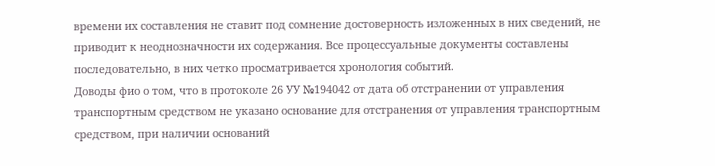времени их составления не ставит под сомнение достоверность изложенных в них сведений, не приводит к неоднозначности их содержания. Все процессуальные документы составлены последовательно, в них четко просматривается хронология событий.
Доводы фио о том, что в протоколе 26 УУ №194042 от дата об отстранении от управления транспортным средством не указано основание для отстранения от управления транспортным средством, при наличии оснований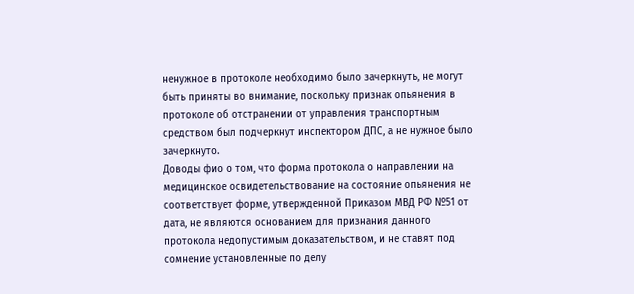ненужное в протоколе необходимо было зачеркнуть, не могут быть приняты во внимание, поскольку признак опьянения в протоколе об отстранении от управления транспортным средством был подчеркнут инспектором ДПС, а не нужное было зачеркнуто.
Доводы фио о том, что форма протокола о направлении на медицинское освидетельствование на состояние опьянения не соответствует форме, утвержденной Приказом МВД РФ №51 от дата, не являются основанием для признания данного протокола недопустимым доказательством, и не ставят под сомнение установленные по делу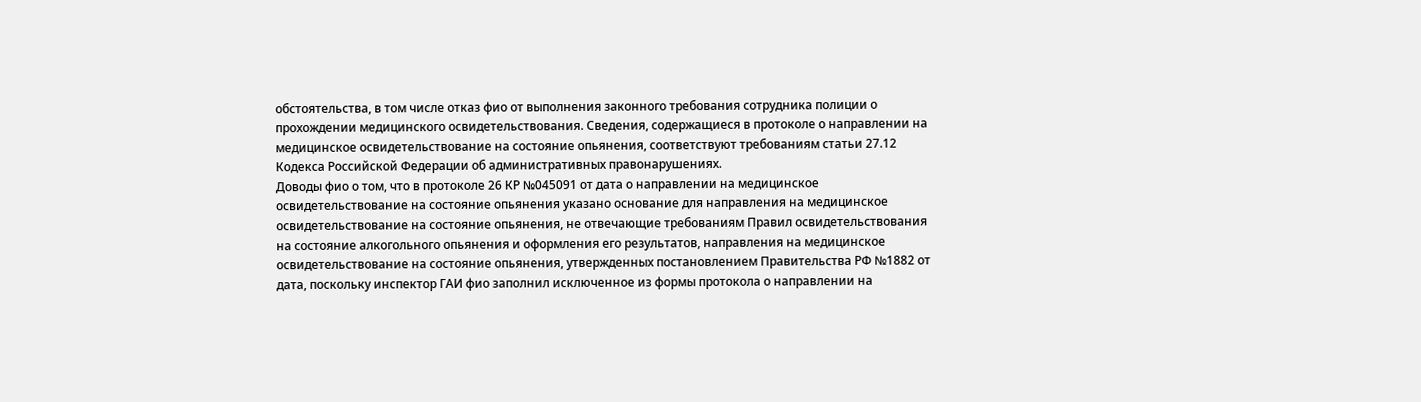обстоятельства, в том числе отказ фио от выполнения законного требования сотрудника полиции о прохождении медицинского освидетельствования. Сведения, содержащиеся в протоколе о направлении на медицинское освидетельствование на состояние опьянения, соответствуют требованиям статьи 27.12 Кодекса Российской Федерации об административных правонарушениях.
Доводы фио о том, что в протоколе 26 КР №045091 от дата о направлении на медицинское освидетельствование на состояние опьянения указано основание для направления на медицинское освидетельствование на состояние опьянения, не отвечающие требованиям Правил освидетельствования на состояние алкогольного опьянения и оформления его результатов, направления на медицинское освидетельствование на состояние опьянения, утвержденных постановлением Правительства РФ №1882 от дата, поскольку инспектор ГАИ фио заполнил исключенное из формы протокола о направлении на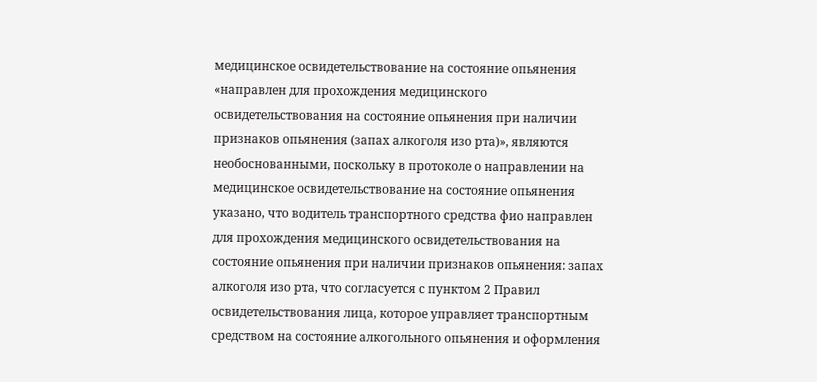медицинское освидетельствование на состояние опьянения «направлен для прохождения медицинского освидетельствования на состояние опьянения при наличии признаков опьянения (запах алкоголя изо рта)», являются необоснованными, поскольку в протоколе о направлении на медицинское освидетельствование на состояние опьянения указано, что водитель транспортного средства фио направлен для прохождения медицинского освидетельствования на состояние опьянения при наличии признаков опьянения: запах алкоголя изо рта, что согласуется с пунктом 2 Правил освидетельствования лица, которое управляет транспортным средством на состояние алкогольного опьянения и оформления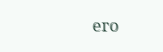его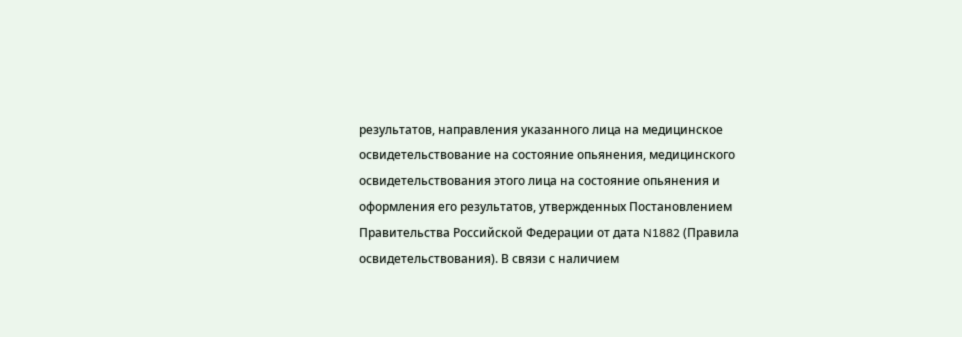результатов, направления указанного лица на медицинское освидетельствование на состояние опьянения, медицинского освидетельствования этого лица на состояние опьянения и оформления его результатов, утвержденных Постановлением Правительства Российской Федерации от дата N1882 (Правила освидетельствования). В связи с наличием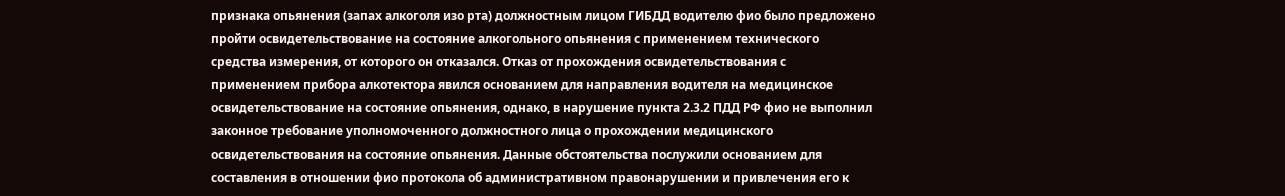признака опьянения (запах алкоголя изо рта) должностным лицом ГИБДД водителю фио было предложено пройти освидетельствование на состояние алкогольного опьянения с применением технического средства измерения, от которого он отказался. Отказ от прохождения освидетельствования с применением прибора алкотектора явился основанием для направления водителя на медицинское освидетельствование на состояние опьянения, однако, в нарушение пункта 2.3.2 ПДД РФ фио не выполнил законное требование уполномоченного должностного лица о прохождении медицинского освидетельствования на состояние опьянения. Данные обстоятельства послужили основанием для составления в отношении фио протокола об административном правонарушении и привлечения его к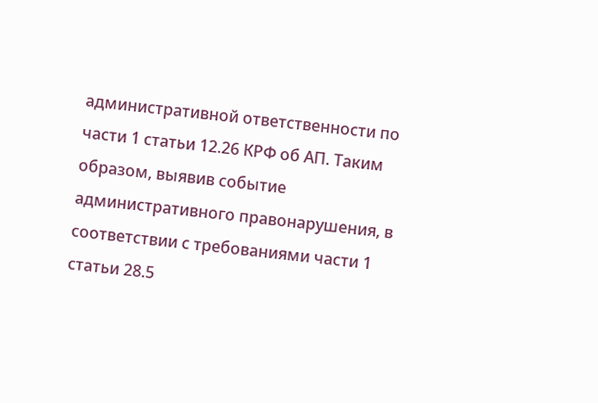административной ответственности по части 1 статьи 12.26 КРФ об АП. Таким образом, выявив событие административного правонарушения, в соответствии с требованиями части 1 статьи 28.5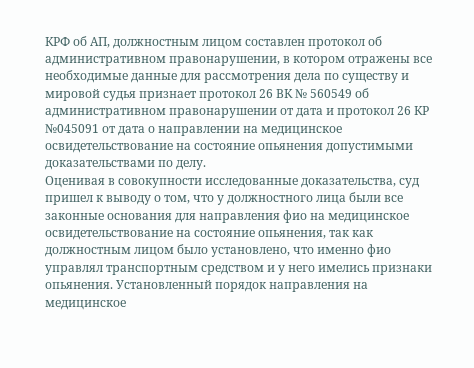КРФ об АП, должностным лицом составлен протокол об административном правонарушении, в котором отражены все необходимые данные для рассмотрения дела по существу и мировой судья признает протокол 26 ВК № 560549 об административном правонарушении от дата и протокол 26 КР №045091 от дата о направлении на медицинское освидетельствование на состояние опьянения допустимыми доказательствами по делу.
Оценивая в совокупности исследованные доказательства, суд пришел к выводу о том, что у должностного лица были все законные основания для направления фио на медицинское освидетельствование на состояние опьянения, так как должностным лицом было установлено, что именно фио управлял транспортным средством и у него имелись признаки опьянения. Установленный порядок направления на медицинское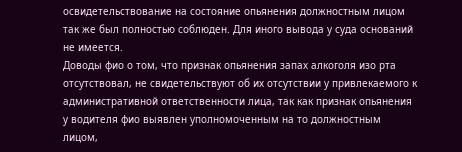освидетельствование на состояние опьянения должностным лицом так же был полностью соблюден. Для иного вывода у суда оснований не имеется.
Доводы фио о том, что признак опьянения запах алкоголя изо рта отсутствовал, не свидетельствуют об их отсутствии у привлекаемого к административной ответственности лица, так как признак опьянения у водителя фио выявлен уполномоченным на то должностным лицом,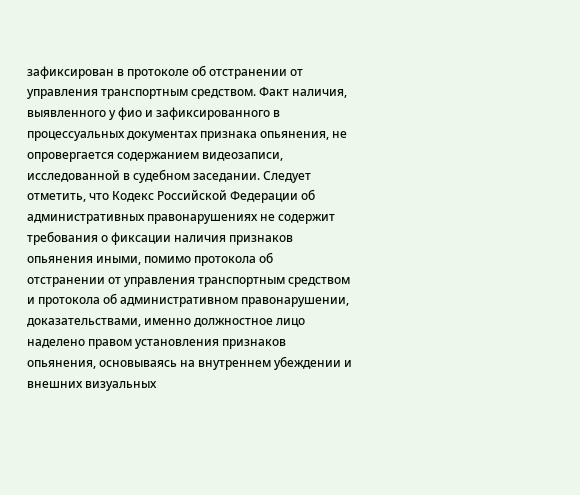зафиксирован в протоколе об отстранении от управления транспортным средством. Факт наличия, выявленного у фио и зафиксированного в процессуальных документах признака опьянения, не опровергается содержанием видеозаписи, исследованной в судебном заседании. Следует отметить, что Кодекс Российской Федерации об административных правонарушениях не содержит требования о фиксации наличия признаков опьянения иными, помимо протокола об отстранении от управления транспортным средством и протокола об административном правонарушении, доказательствами, именно должностное лицо наделено правом установления признаков опьянения, основываясь на внутреннем убеждении и внешних визуальных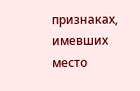признаках, имевших место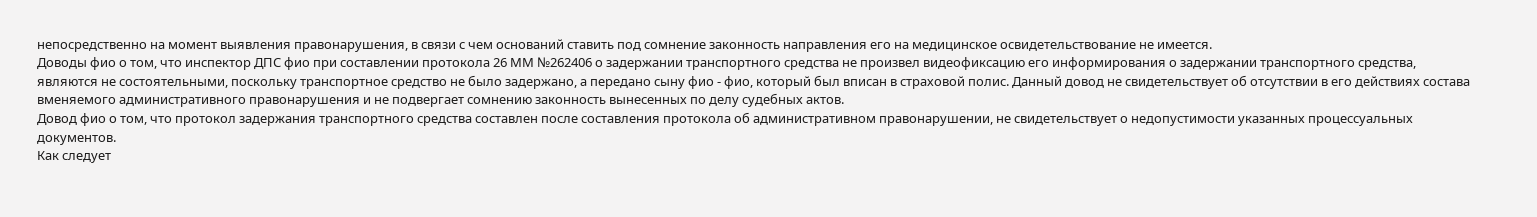непосредственно на момент выявления правонарушения, в связи с чем оснований ставить под сомнение законность направления его на медицинское освидетельствование не имеется.
Доводы фио о том, что инспектор ДПС фио при составлении протокола 26 ММ №262406 о задержании транспортного средства не произвел видеофиксацию его информирования о задержании транспортного средства, являются не состоятельными, поскольку транспортное средство не было задержано, а передано сыну фио - фио, который был вписан в страховой полис. Данный довод не свидетельствует об отсутствии в его действиях состава вменяемого административного правонарушения и не подвергает сомнению законность вынесенных по делу судебных актов.
Довод фио о том, что протокол задержания транспортного средства составлен после составления протокола об административном правонарушении, не свидетельствует о недопустимости указанных процессуальных документов.
Как следует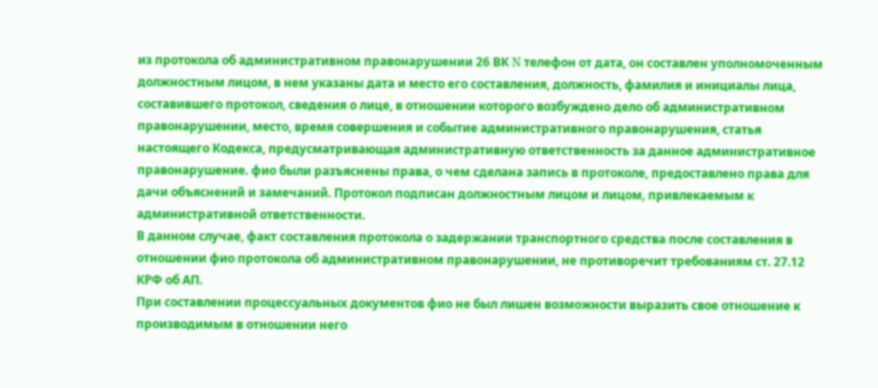из протокола об административном правонарушении 26 ВК N телефон от дата, он составлен уполномоченным должностным лицом, в нем указаны дата и место его составления, должность, фамилия и инициалы лица, составившего протокол, сведения о лице, в отношении которого возбуждено дело об административном правонарушении, место, время совершения и событие административного правонарушения, статья настоящего Кодекса, предусматривающая административную ответственность за данное административное правонарушение. фио были разъяснены права, о чем сделана запись в протоколе, предоставлено права для дачи объяснений и замечаний. Протокол подписан должностным лицом и лицом, привлекаемым к административной ответственности.
В данном случае, факт составления протокола о задержании транспортного средства после составления в отношении фио протокола об административном правонарушении, не противоречит требованиям ст. 27.12 КРФ об АП.
При составлении процессуальных документов фио не был лишен возможности выразить свое отношение к производимым в отношении него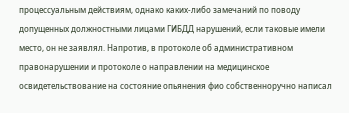процессуальным действиям, однако каких-либо замечаний по поводу допущенных должностными лицами ГИБДД нарушений, если таковые имели место, он не заявлял. Напротив, в протоколе об административном правонарушении и протоколе о направлении на медицинское освидетельствование на состояние опьянения фио собственноручно написал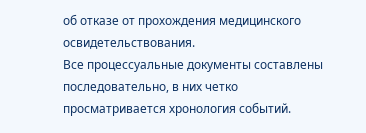об отказе от прохождения медицинского освидетельствования.
Все процессуальные документы составлены последовательно, в них четко просматривается хронология событий.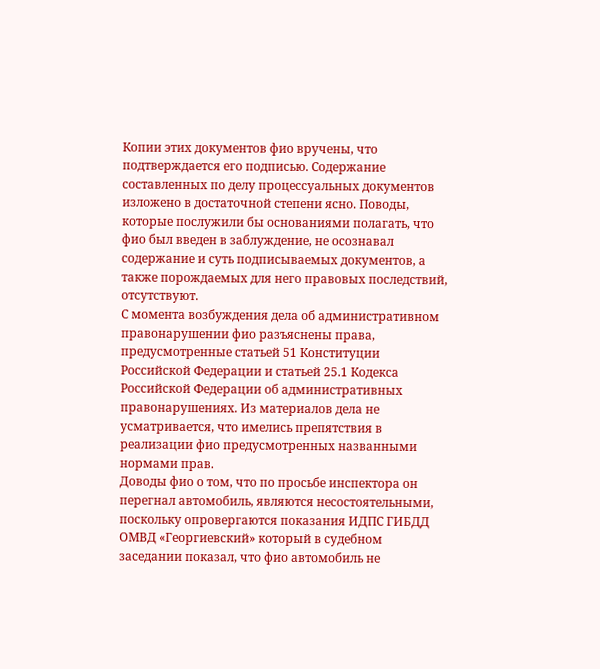Копии этих документов фио вручены, что подтверждается его подписью. Содержание составленных по делу процессуальных документов изложено в достаточной степени ясно. Поводы, которые послужили бы основаниями полагать, что фио был введен в заблуждение, не осознавал содержание и суть подписываемых документов, а также порождаемых для него правовых последствий, отсутствуют.
С момента возбуждения дела об административном правонарушении фио разъяснены права, предусмотренные статьей 51 Конституции Российской Федерации и статьей 25.1 Кодекса Российской Федерации об административных правонарушениях. Из материалов дела не усматривается, что имелись препятствия в реализации фио предусмотренных названными нормами прав.
Доводы фио о том, что по просьбе инспектора он перегнал автомобиль, являются несостоятельными, поскольку опровергаются показания ИДПС ГИБДД ОМВД «Георгиевский» который в судебном заседании показал, что фио автомобиль не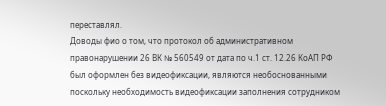переставлял.
Доводы фио о том, что протокол об административном правонарушении 26 ВК № 560549 от дата по ч.1 ст. 12.26 КоАП РФ был оформлен без видеофиксации, являются необоснованными поскольку необходимость видеофиксации заполнения сотрудником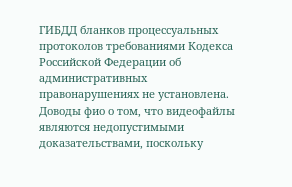ГИБДД бланков процессуальных протоколов требованиями Кодекса Российской Федерации об административных правонарушениях не установлена.
Доводы фио о том, что видеофайлы являются недопустимыми доказательствами, поскольку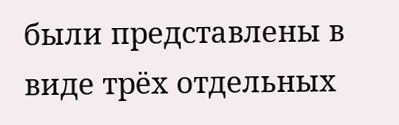были представлены в виде трёх отдельных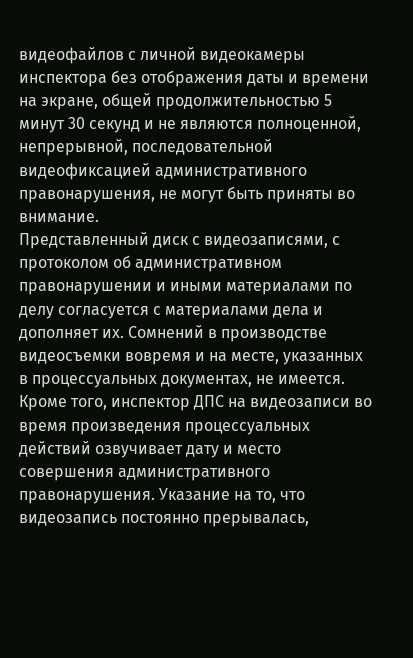видеофайлов с личной видеокамеры инспектора без отображения даты и времени на экране, общей продолжительностью 5 минут 30 секунд и не являются полноценной, непрерывной, последовательной видеофиксацией административного правонарушения, не могут быть приняты во внимание.
Представленный диск с видеозаписями, с протоколом об административном правонарушении и иными материалами по делу согласуется с материалами дела и дополняет их. Сомнений в производстве видеосъемки вовремя и на месте, указанных в процессуальных документах, не имеется. Кроме того, инспектор ДПС на видеозаписи во время произведения процессуальных действий озвучивает дату и место совершения административного правонарушения. Указание на то, что видеозапись постоянно прерывалась,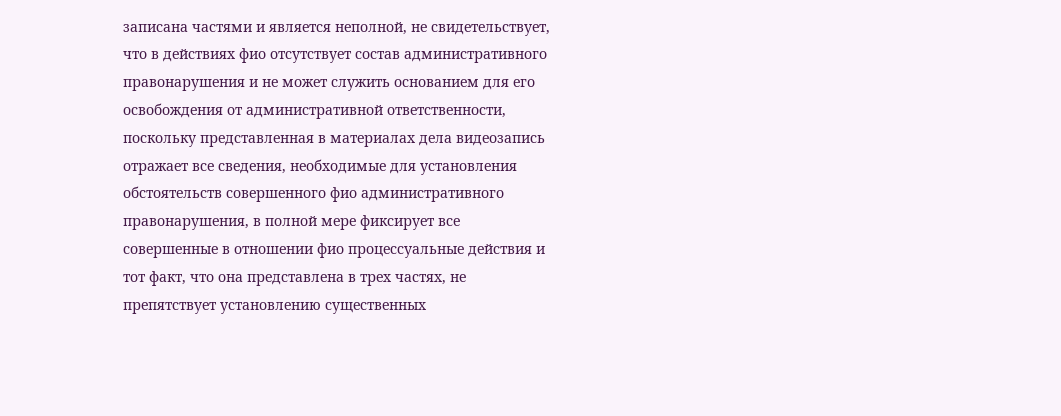записана частями и является неполной, не свидетельствует, что в действиях фио отсутствует состав административного правонарушения и не может служить основанием для его освобождения от административной ответственности, поскольку представленная в материалах дела видеозапись отражает все сведения, необходимые для установления обстоятельств совершенного фио административного правонарушения, в полной мере фиксирует все совершенные в отношении фио процессуальные действия и тот факт, что она представлена в трех частях, не препятствует установлению существенных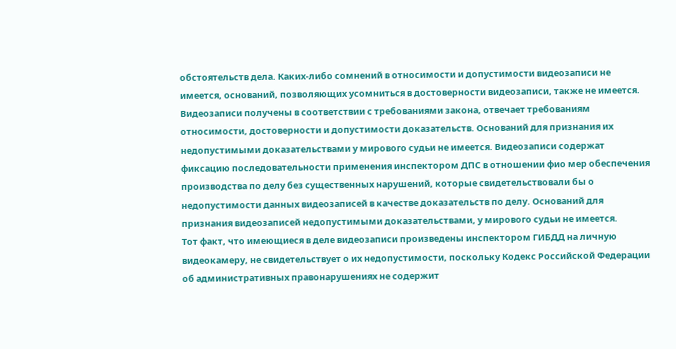обстоятельств дела. Каких-либо сомнений в относимости и допустимости видеозаписи не имеется, оснований, позволяющих усомниться в достоверности видеозаписи, также не имеется. Видеозаписи получены в соответствии с требованиями закона, отвечает требованиям относимости, достоверности и допустимости доказательств. Оснований для признания их недопустимыми доказательствами у мирового судьи не имеется. Видеозаписи содержат фиксацию последовательности применения инспектором ДПС в отношении фио мер обеспечения производства по делу без существенных нарушений, которые свидетельствовали бы о недопустимости данных видеозаписей в качестве доказательств по делу. Оснований для признания видеозаписей недопустимыми доказательствами, у мирового судьи не имеется.
Тот факт, что имеющиеся в деле видеозаписи произведены инспектором ГИБДД на личную видеокамеру, не свидетельствует о их недопустимости, поскольку Кодекс Российской Федерации об административных правонарушениях не содержит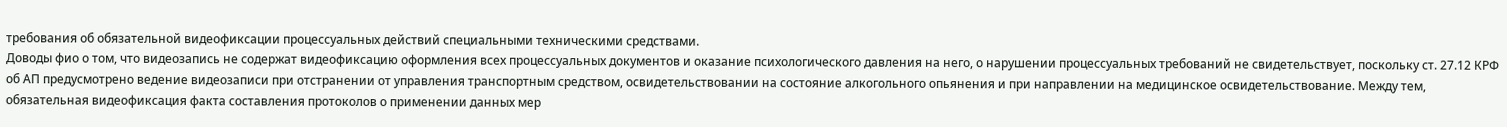требования об обязательной видеофиксации процессуальных действий специальными техническими средствами.
Доводы фио о том, что видеозапись не содержат видеофиксацию оформления всех процессуальных документов и оказание психологического давления на него, о нарушении процессуальных требований не свидетельствует, поскольку ст. 27.12 КРФ об АП предусмотрено ведение видеозаписи при отстранении от управления транспортным средством, освидетельствовании на состояние алкогольного опьянения и при направлении на медицинское освидетельствование. Между тем, обязательная видеофиксация факта составления протоколов о применении данных мер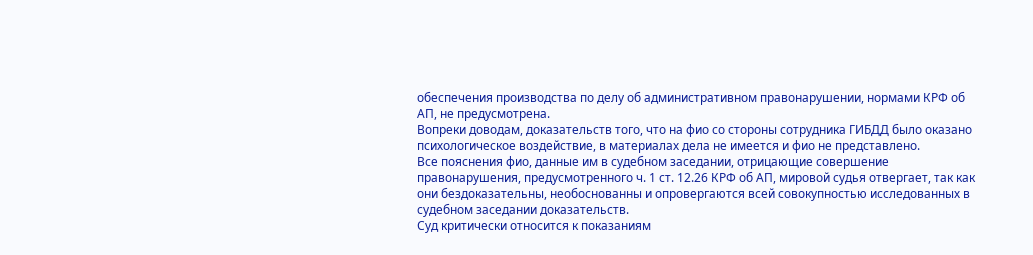обеспечения производства по делу об административном правонарушении, нормами КРФ об АП, не предусмотрена.
Вопреки доводам, доказательств того, что на фио со стороны сотрудника ГИБДД было оказано психологическое воздействие, в материалах дела не имеется и фио не представлено.
Все пояснения фио, данные им в судебном заседании, отрицающие совершение правонарушения, предусмотренного ч. 1 ст. 12.26 КРФ об АП, мировой судья отвергает, так как они бездоказательны, необоснованны и опровергаются всей совокупностью исследованных в судебном заседании доказательств.
Суд критически относится к показаниям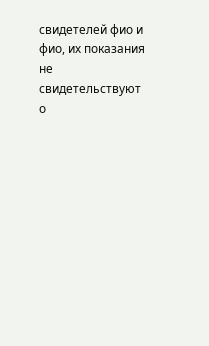свидетелей фио и фио, их показания не свидетельствуют о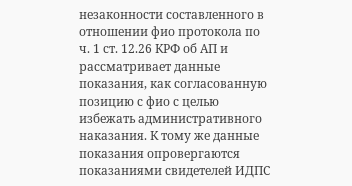незаконности составленного в отношении фио протокола по ч. 1 ст. 12.26 КРФ об АП и рассматривает данные показания, как согласованную позицию с фио с целью избежать административного наказания. К тому же данные показания опровергаются показаниями свидетелей ИДПС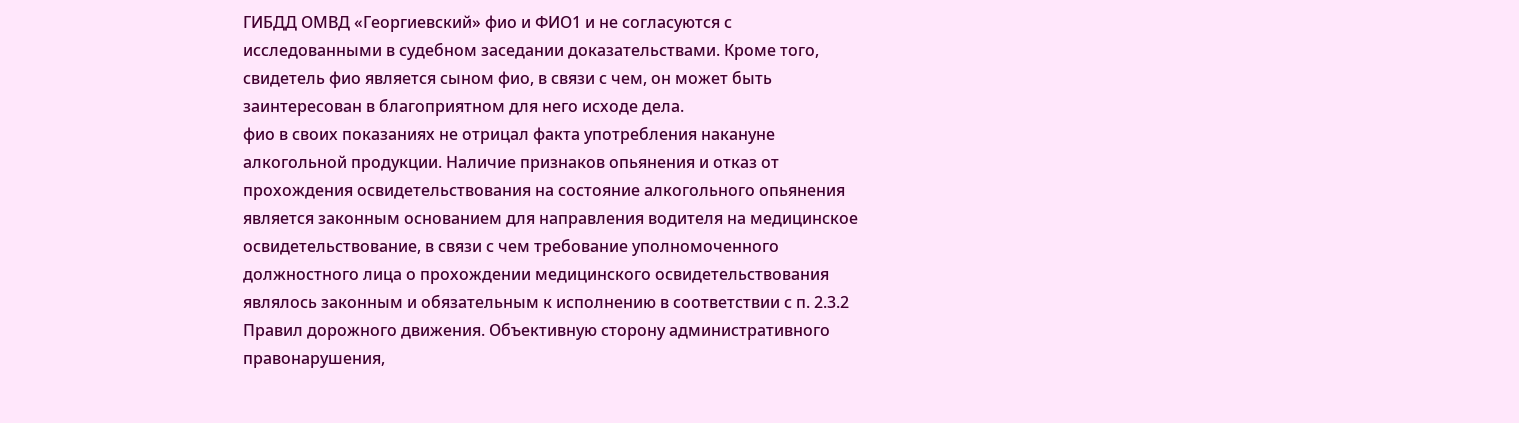ГИБДД ОМВД «Георгиевский» фио и ФИО1 и не согласуются с исследованными в судебном заседании доказательствами. Кроме того, свидетель фио является сыном фио, в связи с чем, он может быть заинтересован в благоприятном для него исходе дела.
фио в своих показаниях не отрицал факта употребления накануне алкогольной продукции. Наличие признаков опьянения и отказ от прохождения освидетельствования на состояние алкогольного опьянения является законным основанием для направления водителя на медицинское освидетельствование, в связи с чем требование уполномоченного должностного лица о прохождении медицинского освидетельствования являлось законным и обязательным к исполнению в соответствии с п. 2.3.2 Правил дорожного движения. Объективную сторону административного правонарушения,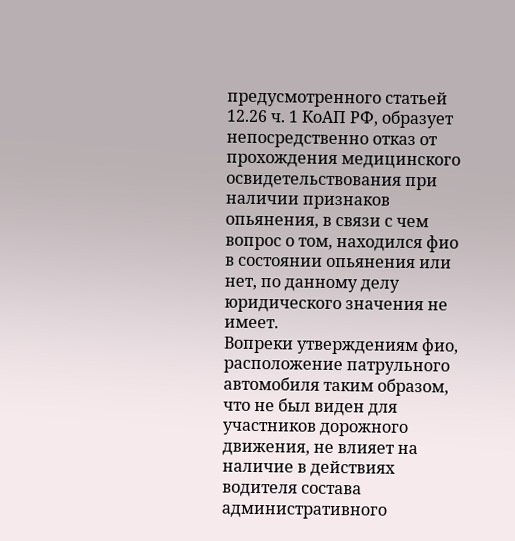предусмотренного статьей 12.26 ч. 1 КоАП РФ, образует непосредственно отказ от прохождения медицинского освидетельствования при наличии признаков опьянения, в связи с чем вопрос о том, находился фио в состоянии опьянения или нет, по данному делу юридического значения не имеет.
Вопреки утверждениям фио, расположение патрульного автомобиля таким образом, что не был виден для участников дорожного движения, не влияет на наличие в действиях водителя состава административного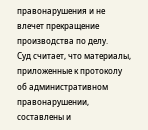правонарушения и не влечет прекращение производства по делу.
Суд считает, что материалы, приложенные к протоколу об административном правонарушении, составлены и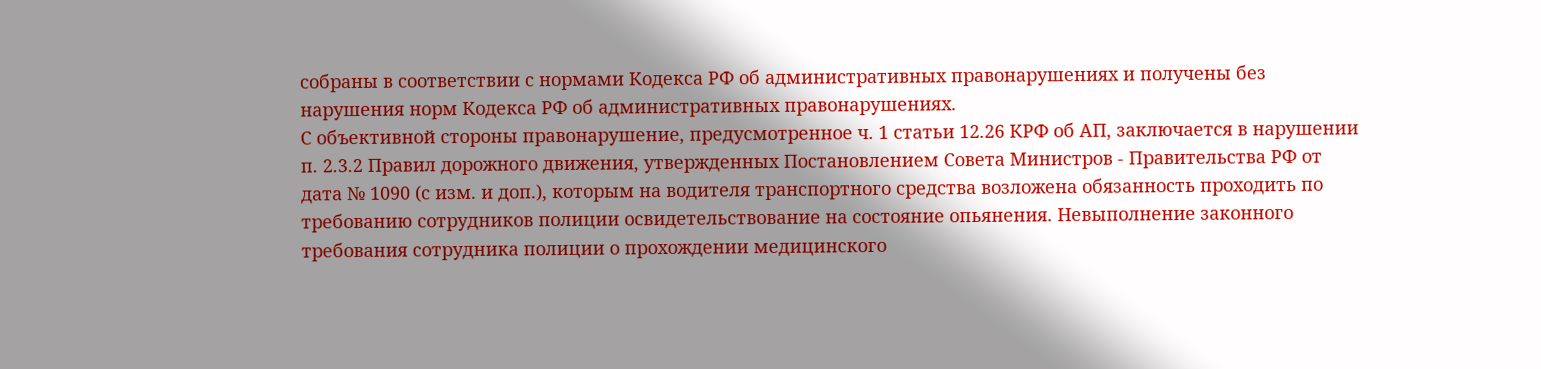собраны в соответствии с нормами Кодекса РФ об административных правонарушениях и получены без нарушения норм Кодекса РФ об административных правонарушениях.
С объективной стороны правонарушение, предусмотренное ч. 1 статьи 12.26 КРФ об АП, заключается в нарушении п. 2.3.2 Правил дорожного движения, утвержденных Постановлением Совета Министров - Правительства РФ от дата № 1090 (с изм. и доп.), которым на водителя транспортного средства возложена обязанность проходить по требованию сотрудников полиции освидетельствование на состояние опьянения. Невыполнение законного требования сотрудника полиции о прохождении медицинского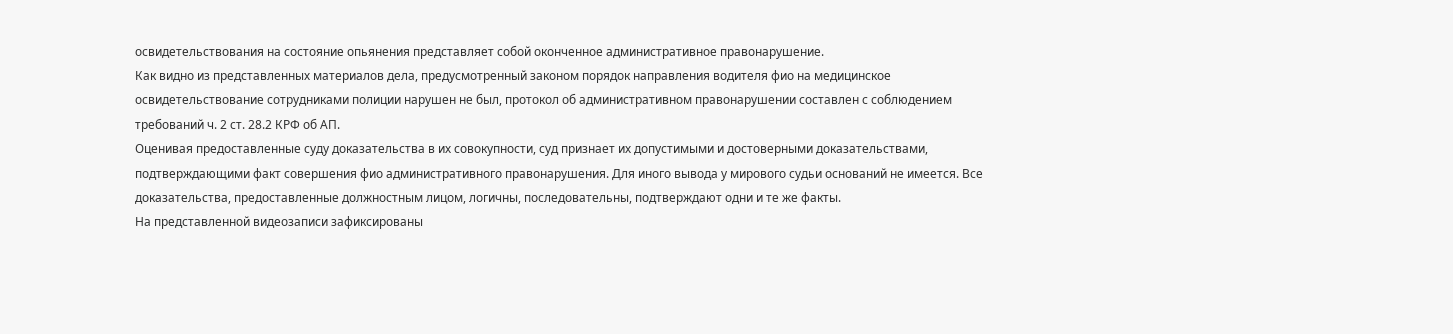освидетельствования на состояние опьянения представляет собой оконченное административное правонарушение.
Как видно из представленных материалов дела, предусмотренный законом порядок направления водителя фио на медицинское освидетельствование сотрудниками полиции нарушен не был, протокол об административном правонарушении составлен с соблюдением требований ч. 2 ст. 28.2 КРФ об АП.
Оценивая предоставленные суду доказательства в их совокупности, суд признает их допустимыми и достоверными доказательствами, подтверждающими факт совершения фио административного правонарушения. Для иного вывода у мирового судьи оснований не имеется. Все доказательства, предоставленные должностным лицом, логичны, последовательны, подтверждают одни и те же факты.
На представленной видеозаписи зафиксированы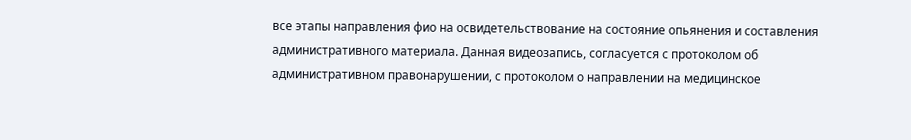все этапы направления фио на освидетельствование на состояние опьянения и составления административного материала. Данная видеозапись, согласуется с протоколом об административном правонарушении, с протоколом о направлении на медицинское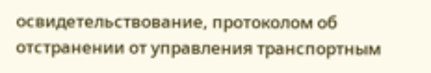освидетельствование, протоколом об отстранении от управления транспортным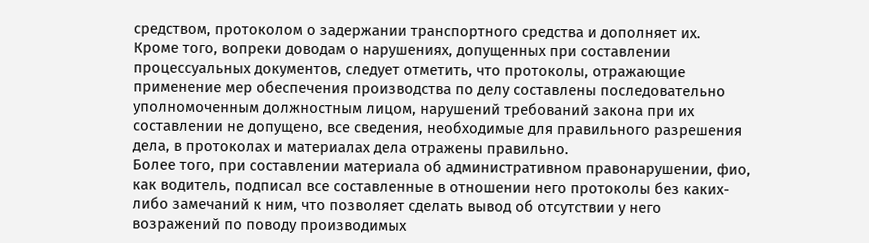средством, протоколом о задержании транспортного средства и дополняет их.
Кроме того, вопреки доводам о нарушениях, допущенных при составлении процессуальных документов, следует отметить, что протоколы, отражающие применение мер обеспечения производства по делу составлены последовательно уполномоченным должностным лицом, нарушений требований закона при их составлении не допущено, все сведения, необходимые для правильного разрешения дела, в протоколах и материалах дела отражены правильно.
Более того, при составлении материала об административном правонарушении, фио, как водитель, подписал все составленные в отношении него протоколы без каких-либо замечаний к ним, что позволяет сделать вывод об отсутствии у него возражений по поводу производимых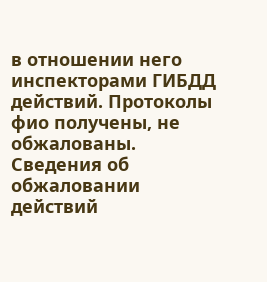в отношении него инспекторами ГИБДД действий. Протоколы фио получены, не обжалованы. Сведения об обжаловании действий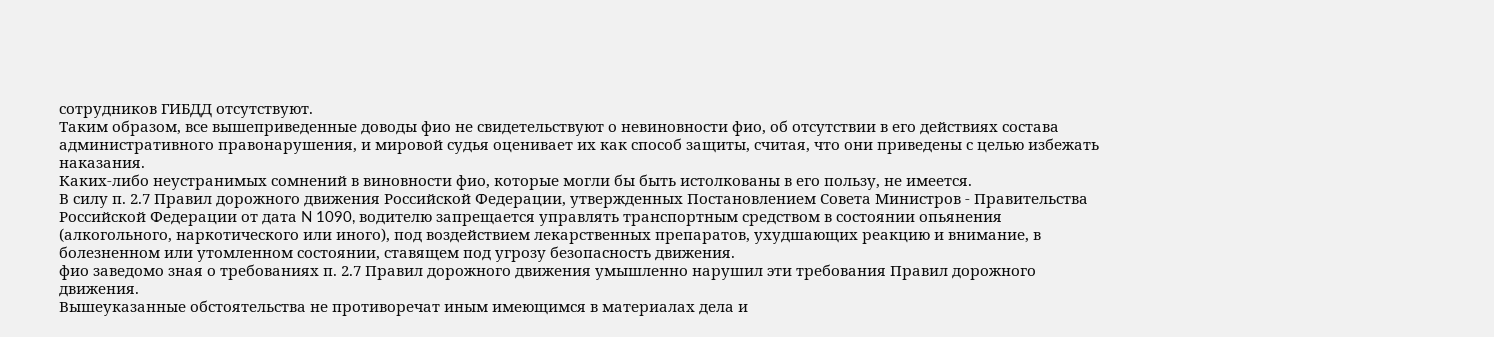сотрудников ГИБДД отсутствуют.
Таким образом, все вышеприведенные доводы фио не свидетельствуют о невиновности фио, об отсутствии в его действиях состава административного правонарушения, и мировой судья оценивает их как способ защиты, считая, что они приведены с целью избежать наказания.
Каких-либо неустранимых сомнений в виновности фио, которые могли бы быть истолкованы в его пользу, не имеется.
В силу п. 2.7 Правил дорожного движения Российской Федерации, утвержденных Постановлением Совета Министров - Правительства Российской Федерации от дата N 1090, водителю запрещается управлять транспортным средством в состоянии опьянения (алкогольного, наркотического или иного), под воздействием лекарственных препаратов, ухудшающих реакцию и внимание, в болезненном или утомленном состоянии, ставящем под угрозу безопасность движения.
фио заведомо зная о требованиях п. 2.7 Правил дорожного движения умышленно нарушил эти требования Правил дорожного движения.
Вышеуказанные обстоятельства не противоречат иным имеющимся в материалах дела и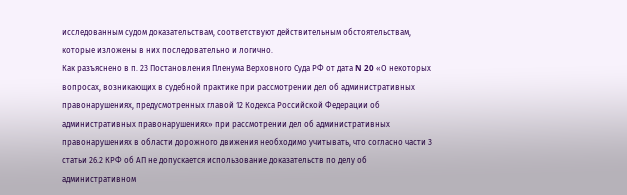исследованным судом доказательствам, соответствуют действительным обстоятельствам, которые изложены в них последовательно и логично.
Как разъяснено в п. 23 Постановления Пленума Верховного Суда РФ от дата N 20 «О некоторых вопросах, возникающих в судебной практике при рассмотрении дел об административных правонарушениях, предусмотренных главой 12 Кодекса Российской Федерации об административных правонарушениях» при рассмотрении дел об административных правонарушениях в области дорожного движения необходимо учитывать, что согласно части 3 статьи 26.2 КРФ об АП не допускается использование доказательств по делу об административном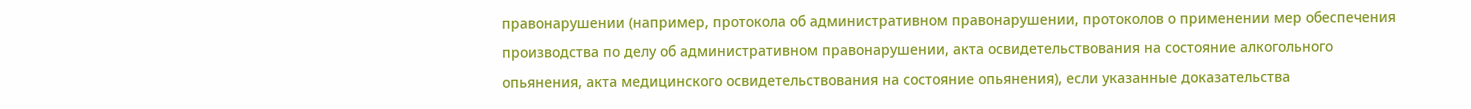правонарушении (например, протокола об административном правонарушении, протоколов о применении мер обеспечения производства по делу об административном правонарушении, акта освидетельствования на состояние алкогольного опьянения, акта медицинского освидетельствования на состояние опьянения), если указанные доказательства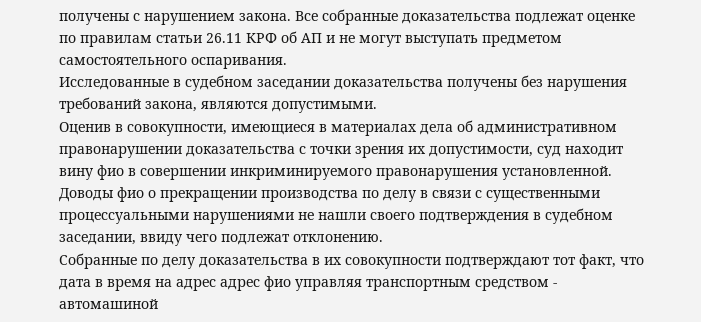получены с нарушением закона. Все собранные доказательства подлежат оценке по правилам статьи 26.11 КРФ об АП и не могут выступать предметом самостоятельного оспаривания.
Исследованные в судебном заседании доказательства получены без нарушения требований закона, являются допустимыми.
Оценив в совокупности, имеющиеся в материалах дела об административном правонарушении доказательства с точки зрения их допустимости, суд находит вину фио в совершении инкриминируемого правонарушения установленной.
Доводы фио о прекращении производства по делу в связи с существенными процессуальными нарушениями не нашли своего подтверждения в судебном заседании, ввиду чего подлежат отклонению.
Собранные по делу доказательства в их совокупности подтверждают тот факт, что дата в время на адрес адрес фио управляя транспортным средством - автомашиной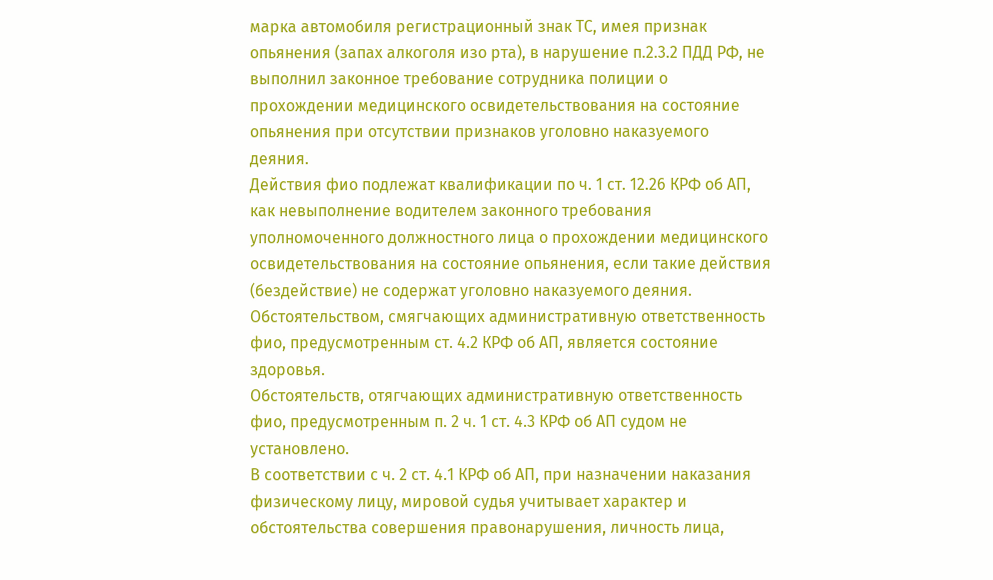марка автомобиля регистрационный знак ТС, имея признак опьянения (запах алкоголя изо рта), в нарушение п.2.3.2 ПДД РФ, не выполнил законное требование сотрудника полиции о прохождении медицинского освидетельствования на состояние опьянения при отсутствии признаков уголовно наказуемого деяния.
Действия фио подлежат квалификации по ч. 1 ст. 12.26 КРФ об АП, как невыполнение водителем законного требования уполномоченного должностного лица о прохождении медицинского освидетельствования на состояние опьянения, если такие действия (бездействие) не содержат уголовно наказуемого деяния.
Обстоятельством, смягчающих административную ответственность фио, предусмотренным ст. 4.2 КРФ об АП, является состояние здоровья.
Обстоятельств, отягчающих административную ответственность фио, предусмотренным п. 2 ч. 1 ст. 4.3 КРФ об АП судом не установлено.
В соответствии с ч. 2 ст. 4.1 КРФ об АП, при назначении наказания физическому лицу, мировой судья учитывает характер и обстоятельства совершения правонарушения, личность лица,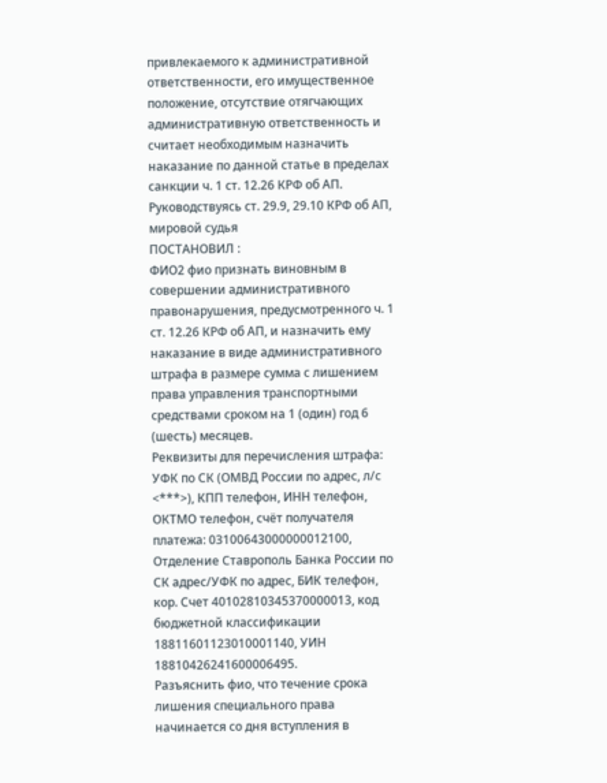привлекаемого к административной ответственности, его имущественное положение, отсутствие отягчающих административную ответственность и считает необходимым назначить наказание по данной статье в пределах санкции ч. 1 ст. 12.26 КРФ об АП.
Руководствуясь ст. 29.9, 29.10 КРФ об АП, мировой судья
ПОСТАНОВИЛ :
ФИО2 фио признать виновным в совершении административного правонарушения, предусмотренного ч. 1 ст. 12.26 КРФ об АП, и назначить ему наказание в виде административного штрафа в размере сумма с лишением права управления транспортными средствами сроком на 1 (один) год 6 (шесть) месяцев.
Реквизиты для перечисления штрафа: УФК по СК (ОМВД России по адрес, л/с <***>), КПП телефон, ИНН телефон, ОКТМО телефон, счёт получателя платежа: 03100643000000012100, Отделение Ставрополь Банка России по СК адрес/УФК по адрес, БИК телефон, кор. Счет 40102810345370000013, код бюджетной классификации 18811601123010001140, УИН 18810426241600006495.
Разъяснить фио, что течение срока лишения специального права начинается со дня вступления в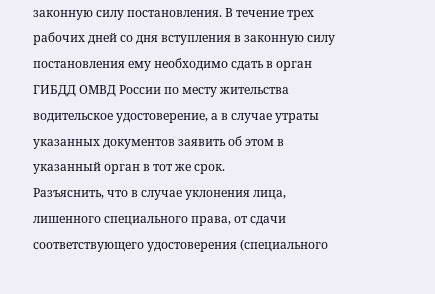законную силу постановления. В течение трех рабочих дней со дня вступления в законную силу постановления ему необходимо сдать в орган ГИБДД ОМВД России по месту жительства водительское удостоверение, а в случае утраты указанных документов заявить об этом в указанный орган в тот же срок.
Разъяснить, что в случае уклонения лица, лишенного специального права, от сдачи соответствующего удостоверения (специального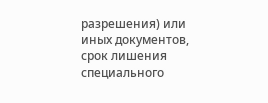разрешения) или иных документов, срок лишения специального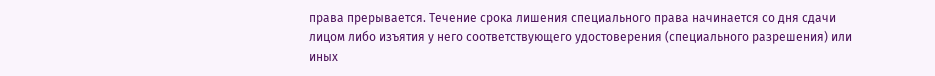права прерывается. Течение срока лишения специального права начинается со дня сдачи лицом либо изъятия у него соответствующего удостоверения (специального разрешения) или иных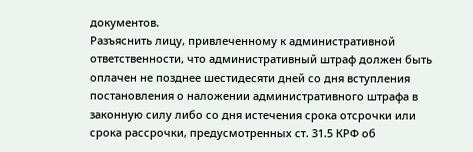документов.
Разъяснить лицу, привлеченному к административной ответственности, что административный штраф должен быть оплачен не позднее шестидесяти дней со дня вступления постановления о наложении административного штрафа в законную силу либо со дня истечения срока отсрочки или срока рассрочки, предусмотренных ст. 31.5 КРФ об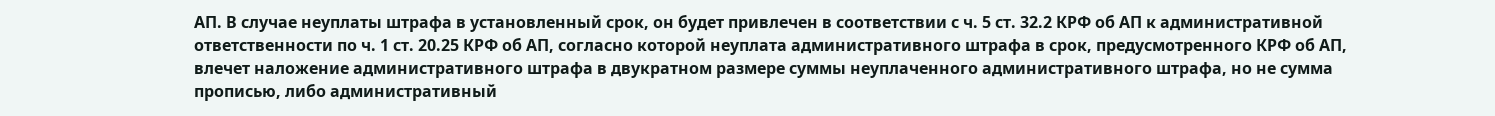АП. В случае неуплаты штрафа в установленный срок, он будет привлечен в соответствии с ч. 5 ст. 32.2 КРФ об АП к административной ответственности по ч. 1 ст. 20.25 КРФ об АП, согласно которой неуплата административного штрафа в срок, предусмотренного КРФ об АП, влечет наложение административного штрафа в двукратном размере суммы неуплаченного административного штрафа, но не сумма прописью, либо административный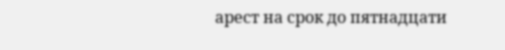арест на срок до пятнадцати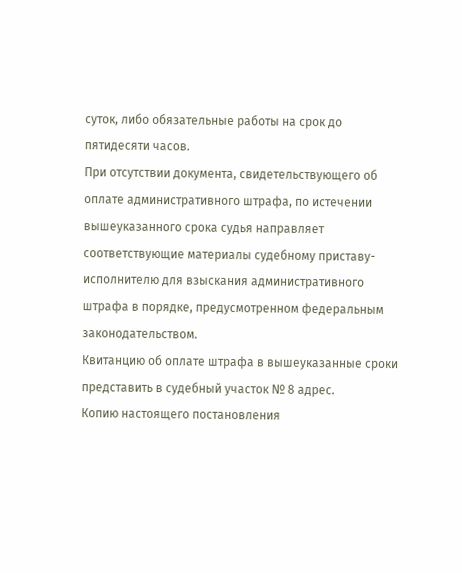суток, либо обязательные работы на срок до пятидесяти часов.
При отсутствии документа, свидетельствующего об оплате административного штрафа, по истечении вышеуказанного срока судья направляет соответствующие материалы судебному приставу-исполнителю для взыскания административного штрафа в порядке, предусмотренном федеральным законодательством.
Квитанцию об оплате штрафа в вышеуказанные сроки представить в судебный участок № 8 адрес.
Копию настоящего постановления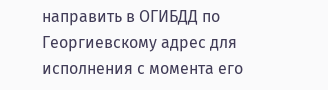направить в ОГИБДД по Георгиевскому адрес для исполнения с момента его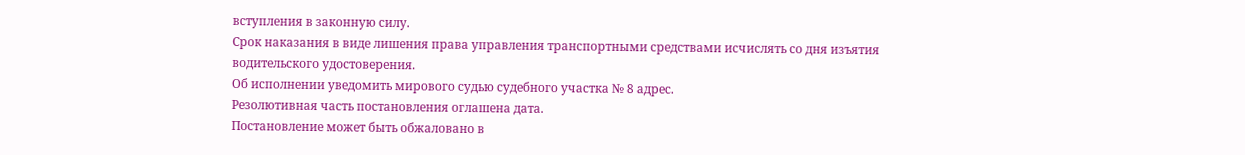вступления в законную силу.
Срок наказания в виде лишения права управления транспортными средствами исчислять со дня изъятия водительского удостоверения.
Об исполнении уведомить мирового судью судебного участка № 8 адрес.
Резолютивная часть постановления оглашена дата.
Постановление может быть обжаловано в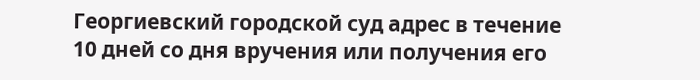Георгиевский городской суд адрес в течение 10 дней со дня вручения или получения его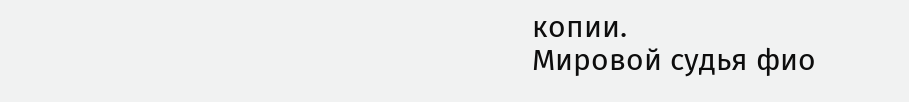копии.
Мировой судья фио